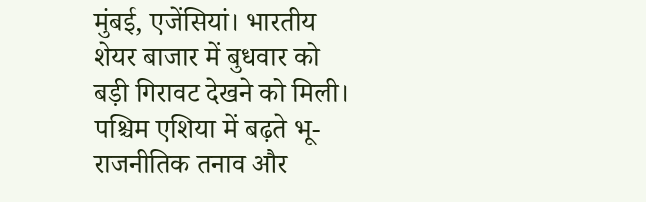मुंबई, एजेंसियां। भारतीय शेयर बाजार में बुधवार को बड़ी गिरावट देखने को मिली। पश्चिम एशिया में बढ़ते भू-राजनीतिक तनाव और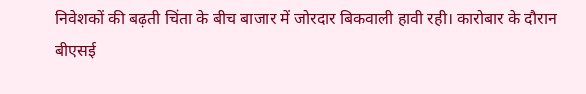निवेशकों की बढ़ती चिंता के बीच बाजार में जोरदार बिकवाली हावी रही। कारोबार के दौरान बीएसई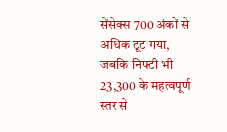सेंसेक्स 700 अंकों से अधिक टूट गया, जबकि निफ्टी भी 23,300 के महत्वपूर्ण स्तर से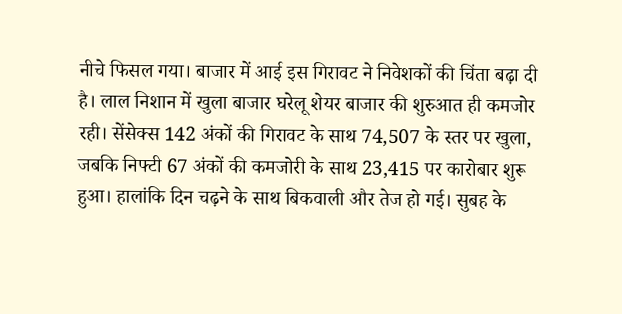नीचे फिसल गया। बाजार में आई इस गिरावट ने निवेशकों की चिंता बढ़ा दी है। लाल निशान में खुला बाजार घरेलू शेयर बाजार की शुरुआत ही कमजोर रही। सेंसेक्स 142 अंकों की गिरावट के साथ 74,507 के स्तर पर खुला, जबकि निफ्टी 67 अंकों की कमजोरी के साथ 23,415 पर कारोबार शुरू हुआ। हालांकि दिन चढ़ने के साथ बिकवाली और तेज हो गई। सुबह के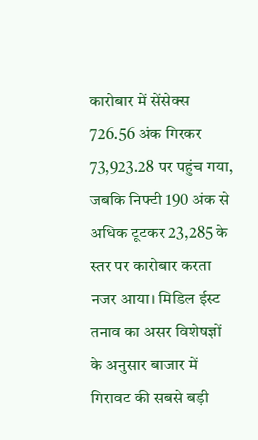कारोबार में सेंसेक्स 726.56 अंक गिरकर 73,923.28 पर पहुंच गया, जबकि निफ्टी 190 अंक से अधिक टूटकर 23,285 के स्तर पर कारोबार करता नजर आया। मिडिल ईस्ट तनाव का असर विशेषज्ञों के अनुसार बाजार में गिरावट की सबसे बड़ी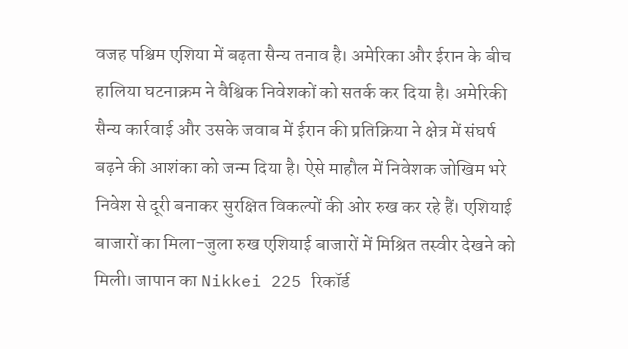वजह पश्चिम एशिया में बढ़ता सैन्य तनाव है। अमेरिका और ईरान के बीच हालिया घटनाक्रम ने वैश्विक निवेशकों को सतर्क कर दिया है। अमेरिकी सैन्य कार्रवाई और उसके जवाब में ईरान की प्रतिक्रिया ने क्षेत्र में संघर्ष बढ़ने की आशंका को जन्म दिया है। ऐसे माहौल में निवेशक जोखिम भरे निवेश से दूरी बनाकर सुरक्षित विकल्पों की ओर रुख कर रहे हैं। एशियाई बाजारों का मिला-जुला रुख एशियाई बाजारों में मिश्रित तस्वीर देखने को मिली। जापान का Nikkei 225 रिकॉर्ड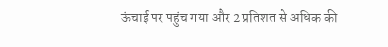ऊंचाई पर पहुंच गया और 2 प्रतिशत से अधिक की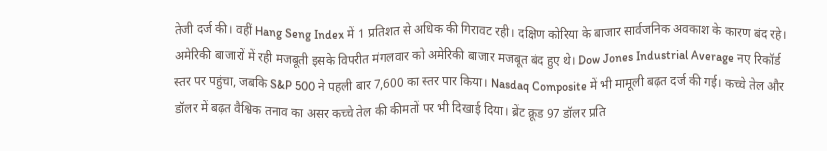तेजी दर्ज की। वहीं Hang Seng Index में 1 प्रतिशत से अधिक की गिरावट रही। दक्षिण कोरिया के बाजार सार्वजनिक अवकाश के कारण बंद रहे। अमेरिकी बाजारों में रही मजबूती इसके विपरीत मंगलवार को अमेरिकी बाजार मजबूत बंद हुए थे। Dow Jones Industrial Average नए रिकॉर्ड स्तर पर पहुंचा, जबकि S&P 500 ने पहली बार 7,600 का स्तर पार किया। Nasdaq Composite में भी मामूली बढ़त दर्ज की गई। कच्चे तेल और डॉलर में बढ़त वैश्विक तनाव का असर कच्चे तेल की कीमतों पर भी दिखाई दिया। ब्रेंट क्रूड 97 डॉलर प्रति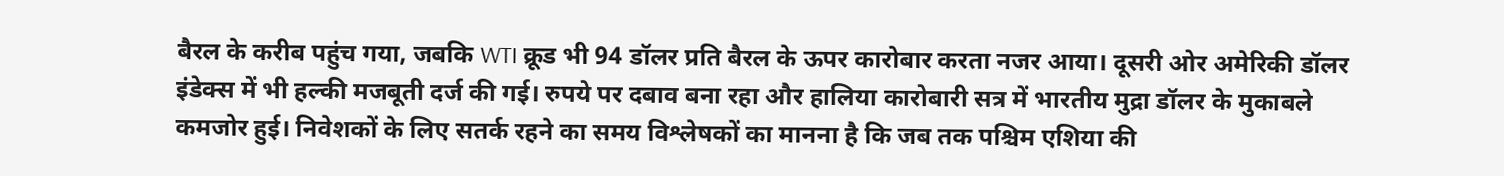बैरल के करीब पहुंच गया, जबकि WTI क्रूड भी 94 डॉलर प्रति बैरल के ऊपर कारोबार करता नजर आया। दूसरी ओर अमेरिकी डॉलर इंडेक्स में भी हल्की मजबूती दर्ज की गई। रुपये पर दबाव बना रहा और हालिया कारोबारी सत्र में भारतीय मुद्रा डॉलर के मुकाबले कमजोर हुई। निवेशकों के लिए सतर्क रहने का समय विश्लेषकों का मानना है कि जब तक पश्चिम एशिया की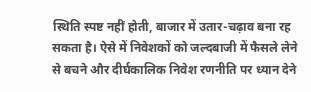स्थिति स्पष्ट नहीं होती, बाजार में उतार-चढ़ाव बना रह सकता है। ऐसे में निवेशकों को जल्दबाजी में फैसले लेने से बचने और दीर्घकालिक निवेश रणनीति पर ध्यान देने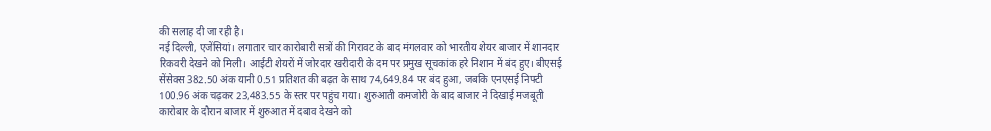की सलाह दी जा रही है।
नई दिल्ली, एजेंसियां। लगातार चार कारोबारी सत्रों की गिरावट के बाद मंगलवार को भारतीय शेयर बाजार में शानदार रिकवरी देखने को मिली। आईटी शेयरों में जोरदार खरीदारी के दम पर प्रमुख सूचकांक हरे निशान में बंद हुए। बीएसई सेंसेक्स 382.50 अंक यानी 0.51 प्रतिशत की बढ़त के साथ 74,649.84 पर बंद हुआ, जबकि एनएसई निफ्टी 100.96 अंक चढ़कर 23,483.55 के स्तर पर पहुंच गया। शुरुआती कमजोरी के बाद बाजार ने दिखाई मजबूती कारोबार के दौरान बाजार में शुरुआत में दबाव देखने को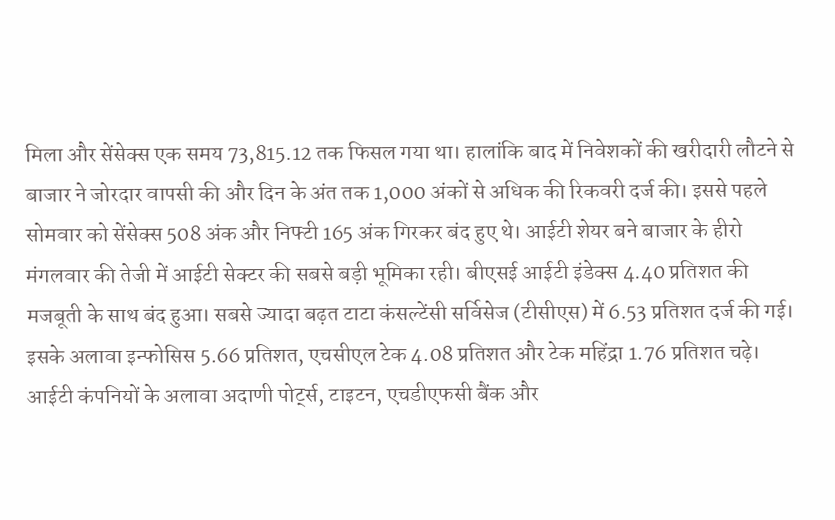मिला और सेंसेक्स एक समय 73,815.12 तक फिसल गया था। हालांकि बाद में निवेशकों की खरीदारी लौटने से बाजार ने जोरदार वापसी की और दिन के अंत तक 1,000 अंकों से अधिक की रिकवरी दर्ज की। इससे पहले सोमवार को सेंसेक्स 508 अंक और निफ्टी 165 अंक गिरकर बंद हुए थे। आईटी शेयर बने बाजार के हीरो मंगलवार की तेजी में आईटी सेक्टर की सबसे बड़ी भूमिका रही। बीएसई आईटी इंडेक्स 4.40 प्रतिशत की मजबूती के साथ बंद हुआ। सबसे ज्यादा बढ़त टाटा कंसल्टेंसी सर्विसेज (टीसीएस) में 6.53 प्रतिशत दर्ज की गई। इसके अलावा इन्फोसिस 5.66 प्रतिशत, एचसीएल टेक 4.08 प्रतिशत और टेक महिंद्रा 1.76 प्रतिशत चढ़े। आईटी कंपनियों के अलावा अदाणी पोर्ट्स, टाइटन, एचडीएफसी बैंक और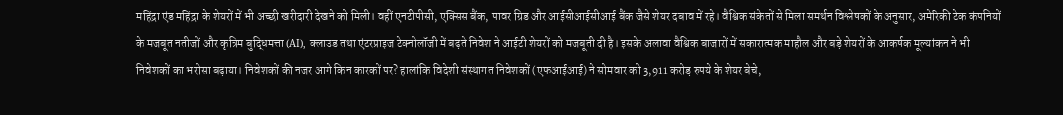महिंद्रा एंड महिंद्रा के शेयरों में भी अच्छी खरीदारी देखने को मिली। वहीं एनटीपीसी, एक्सिस बैंक, पावर ग्रिड और आईसीआईसीआई बैंक जैसे शेयर दबाव में रहे। वैश्विक संकेतों से मिला समर्थन विश्लेषकों के अनुसार, अमेरिकी टेक कंपनियों के मजबूत नतीजों और कृत्रिम बुद्धिमत्ता (AI), क्लाउड तथा एंटरप्राइज टेक्नोलॉजी में बढ़ते निवेश ने आईटी शेयरों को मजबूती दी है। इसके अलावा वैश्विक बाजारों में सकारात्मक माहौल और बड़े शेयरों के आकर्षक मूल्यांकन ने भी निवेशकों का भरोसा बढ़ाया। निवेशकों की नजर आगे किन कारकों पर? हालांकि विदेशी संस्थागत निवेशकों (एफआईआई) ने सोमवार को 3,911 करोड़ रुपये के शेयर बेचे,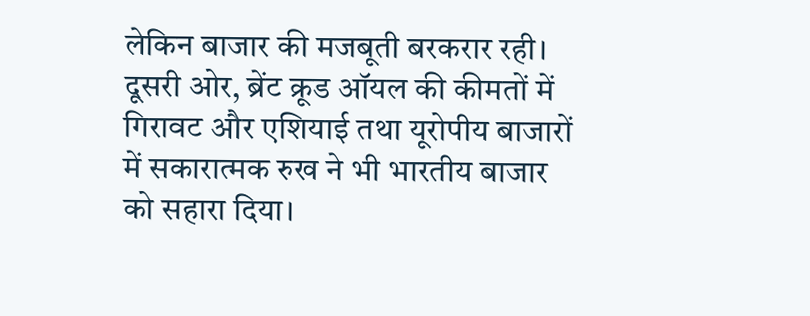लेकिन बाजार की मजबूती बरकरार रही। दूसरी ओर, ब्रेंट क्रूड ऑयल की कीमतों में गिरावट और एशियाई तथा यूरोपीय बाजारों में सकारात्मक रुख ने भी भारतीय बाजार को सहारा दिया।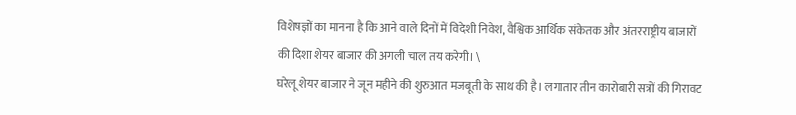विशेषज्ञों का मानना है कि आने वाले दिनों में विदेशी निवेश, वैश्विक आर्थिक संकेतक और अंतरराष्ट्रीय बाजारों की दिशा शेयर बाजार की अगली चाल तय करेगी। \
घरेलू शेयर बाजार ने जून महीने की शुरुआत मजबूती के साथ की है। लगातार तीन कारोबारी सत्रों की गिरावट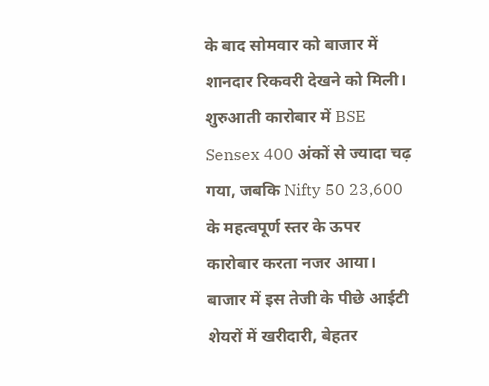के बाद सोमवार को बाजार में शानदार रिकवरी देखने को मिली। शुरुआती कारोबार में BSE Sensex 400 अंकों से ज्यादा चढ़ गया, जबकि Nifty 50 23,600 के महत्वपूर्ण स्तर के ऊपर कारोबार करता नजर आया। बाजार में इस तेजी के पीछे आईटी शेयरों में खरीदारी, बेहतर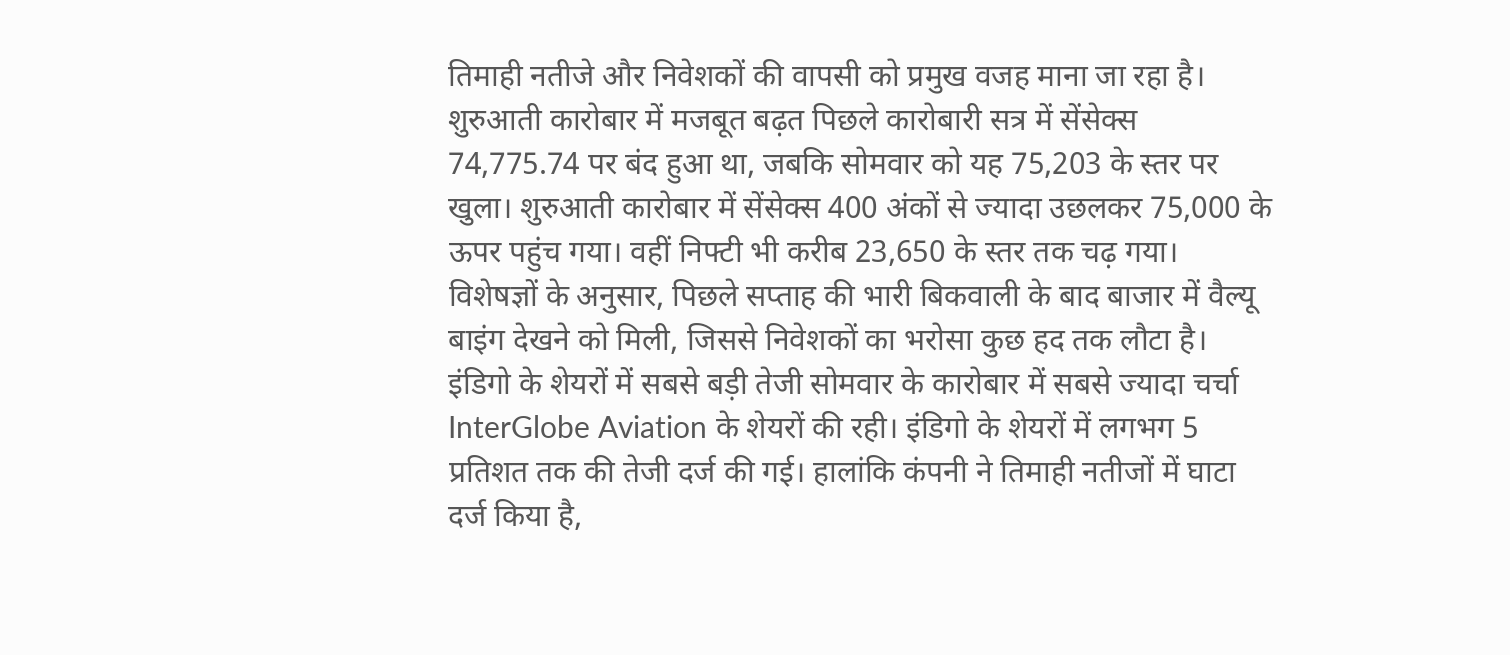तिमाही नतीजे और निवेशकों की वापसी को प्रमुख वजह माना जा रहा है। शुरुआती कारोबार में मजबूत बढ़त पिछले कारोबारी सत्र में सेंसेक्स 74,775.74 पर बंद हुआ था, जबकि सोमवार को यह 75,203 के स्तर पर खुला। शुरुआती कारोबार में सेंसेक्स 400 अंकों से ज्यादा उछलकर 75,000 के ऊपर पहुंच गया। वहीं निफ्टी भी करीब 23,650 के स्तर तक चढ़ गया। विशेषज्ञों के अनुसार, पिछले सप्ताह की भारी बिकवाली के बाद बाजार में वैल्यू बाइंग देखने को मिली, जिससे निवेशकों का भरोसा कुछ हद तक लौटा है। इंडिगो के शेयरों में सबसे बड़ी तेजी सोमवार के कारोबार में सबसे ज्यादा चर्चा InterGlobe Aviation के शेयरों की रही। इंडिगो के शेयरों में लगभग 5 प्रतिशत तक की तेजी दर्ज की गई। हालांकि कंपनी ने तिमाही नतीजों में घाटा दर्ज किया है,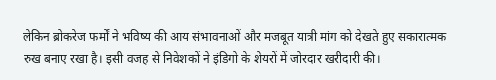लेकिन ब्रोकरेज फर्मों ने भविष्य की आय संभावनाओं और मजबूत यात्री मांग को देखते हुए सकारात्मक रुख बनाए रखा है। इसी वजह से निवेशकों ने इंडिगो के शेयरों में जोरदार खरीदारी की।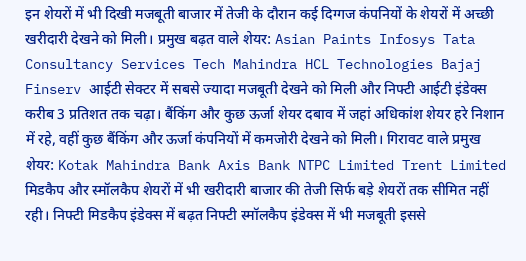इन शेयरों में भी दिखी मजबूती बाजार में तेजी के दौरान कई दिग्गज कंपनियों के शेयरों में अच्छी खरीदारी देखने को मिली। प्रमुख बढ़त वाले शेयर: Asian Paints Infosys Tata Consultancy Services Tech Mahindra HCL Technologies Bajaj Finserv आईटी सेक्टर में सबसे ज्यादा मजबूती देखने को मिली और निफ्टी आईटी इंडेक्स करीब 3 प्रतिशत तक चढ़ा। बैंकिंग और कुछ ऊर्जा शेयर दबाव में जहां अधिकांश शेयर हरे निशान में रहे, वहीं कुछ बैंकिंग और ऊर्जा कंपनियों में कमजोरी देखने को मिली। गिरावट वाले प्रमुख शेयर: Kotak Mahindra Bank Axis Bank NTPC Limited Trent Limited मिडकैप और स्मॉलकैप शेयरों में भी खरीदारी बाजार की तेजी सिर्फ बड़े शेयरों तक सीमित नहीं रही। निफ्टी मिडकैप इंडेक्स में बढ़त निफ्टी स्मॉलकैप इंडेक्स में भी मजबूती इससे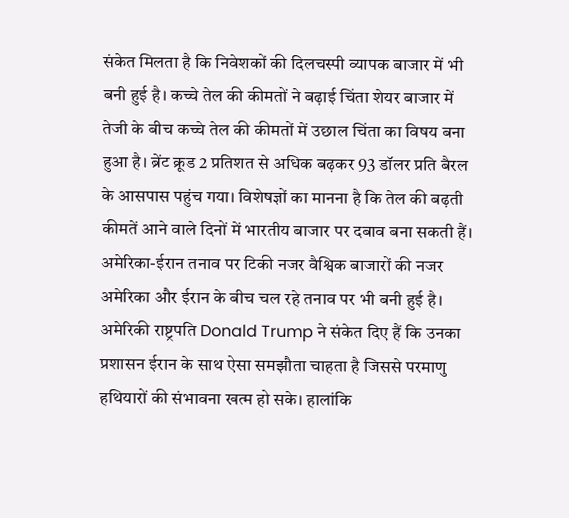संकेत मिलता है कि निवेशकों की दिलचस्पी व्यापक बाजार में भी बनी हुई है। कच्चे तेल की कीमतों ने बढ़ाई चिंता शेयर बाजार में तेजी के बीच कच्चे तेल की कीमतों में उछाल चिंता का विषय बना हुआ है। ब्रेंट क्रूड 2 प्रतिशत से अधिक बढ़कर 93 डॉलर प्रति बैरल के आसपास पहुंच गया। विशेषज्ञों का मानना है कि तेल की बढ़ती कीमतें आने वाले दिनों में भारतीय बाजार पर दबाव बना सकती हैं। अमेरिका-ईरान तनाव पर टिकी नजर वैश्विक बाजारों की नजर अमेरिका और ईरान के बीच चल रहे तनाव पर भी बनी हुई है। अमेरिकी राष्ट्रपति Donald Trump ने संकेत दिए हैं कि उनका प्रशासन ईरान के साथ ऐसा समझौता चाहता है जिससे परमाणु हथियारों की संभावना खत्म हो सके। हालांकि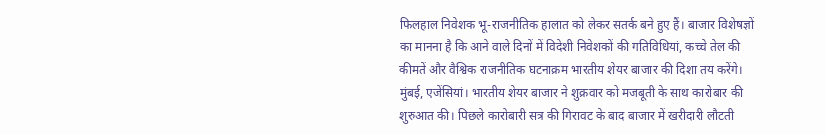फिलहाल निवेशक भू-राजनीतिक हालात को लेकर सतर्क बने हुए हैं। बाजार विशेषज्ञों का मानना है कि आने वाले दिनों में विदेशी निवेशकों की गतिविधियां, कच्चे तेल की कीमतें और वैश्विक राजनीतिक घटनाक्रम भारतीय शेयर बाजार की दिशा तय करेंगे।
मुंबई, एजेंसियां। भारतीय शेयर बाजार ने शुक्रवार को मजबूती के साथ कारोबार की शुरुआत की। पिछले कारोबारी सत्र की गिरावट के बाद बाजार में खरीदारी लौटती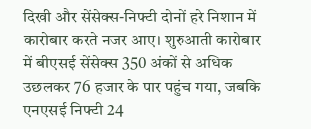दिखी और सेंसेक्स-निफ्टी दोनों हरे निशान में कारोबार करते नजर आए। शुरुआती कारोबार में बीएसई सेंसेक्स 350 अंकों से अधिक उछलकर 76 हजार के पार पहुंच गया, जबकि एनएसई निफ्टी 24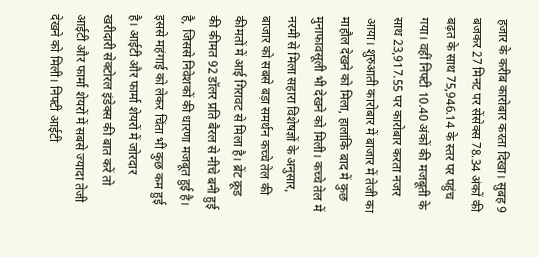हजार के करीब कारोबार करता दिखा। सुबह 9 बजकर 27 मिनट पर सेंसेक्स 78.34 अंकों की बढ़त के साथ 75,946.14 के स्तर पर पहुंच गया। वहीं निफ्टी 10.40 अंकों की मजबूती के साथ 23,917.55 पर कारोबार करता नजर आया। शुरुआती कारोबार में बाजार में तेजी का माहौल देखने को मिला, हालांकि बाद में कुछ मुनाफावसूली भी देखने को मिली। कच्चे तेल में नरमी से मिला सहारा विशेषज्ञों के अनुसार, बाजार को सबसे बड़ा समर्थन कच्चे तेल की कीमतों में आई गिरावट से मिला है। ब्रेंट क्रूड की कीमत 92 डॉलर प्रति बैरल से नीचे बनी हुई है, जिससे निवेशकों की धारणा मजबूत हुई है। इससे महंगाई को लेकर चिंता भी कुछ कम हुई है। आईटी और फार्मा शेयरों में जोरदार खरीदारी सेक्टोरल इंडेक्स की बात करें तो आईटी और फार्मा शेयरों में सबसे ज्यादा तेजी देखने को मिली। निफ्टी आईटी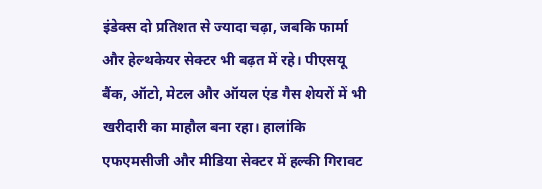इंडेक्स दो प्रतिशत से ज्यादा चढ़ा, जबकि फार्मा और हेल्थकेयर सेक्टर भी बढ़त में रहे। पीएसयू बैंक, ऑटो, मेटल और ऑयल एंड गैस शेयरों में भी खरीदारी का माहौल बना रहा। हालांकि एफएमसीजी और मीडिया सेक्टर में हल्की गिरावट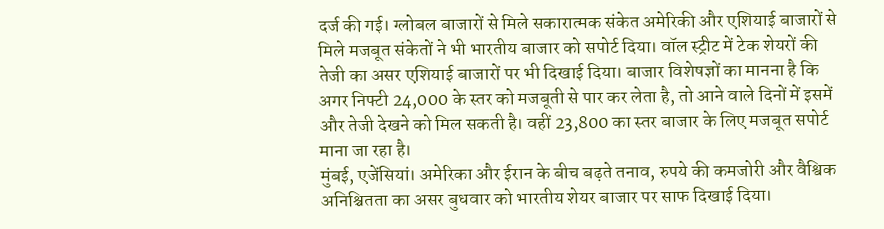दर्ज की गई। ग्लोबल बाजारों से मिले सकारात्मक संकेत अमेरिकी और एशियाई बाजारों से मिले मजबूत संकेतों ने भी भारतीय बाजार को सपोर्ट दिया। वॉल स्ट्रीट में टेक शेयरों की तेजी का असर एशियाई बाजारों पर भी दिखाई दिया। बाजार विशेषज्ञों का मानना है कि अगर निफ्टी 24,000 के स्तर को मजबूती से पार कर लेता है, तो आने वाले दिनों में इसमें और तेजी देखने को मिल सकती है। वहीं 23,800 का स्तर बाजार के लिए मजबूत सपोर्ट माना जा रहा है।
मुंबई, एजेंसियां। अमेरिका और ईरान के बीच बढ़ते तनाव, रुपये की कमजोरी और वैश्विक अनिश्चितता का असर बुधवार को भारतीय शेयर बाजार पर साफ दिखाई दिया।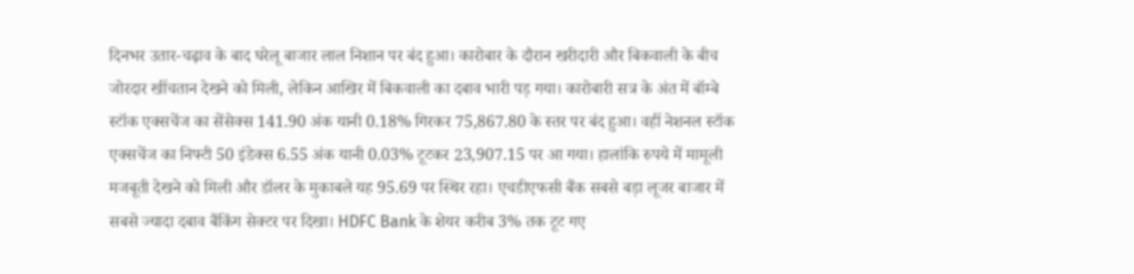दिनभर उतार-चढ़ाव के बाद घरेलू बाजार लाल निशान पर बंद हुआ। कारोबार के दौरान खरीदारी और बिकवाली के बीच जोरदार खींचतान देखने को मिली, लेकिन आखिर में बिकवाली का दबाव भारी पड़ गया। कारोबारी सत्र के अंत में बॉम्बे स्टॉक एक्सचेंज का सेंसेक्स 141.90 अंक यानी 0.18% गिरकर 75,867.80 के स्तर पर बंद हुआ। वहीं नेशनल स्टॉक एक्सचेंज का निफ्टी 50 इंडेक्स 6.55 अंक यानी 0.03% टूटकर 23,907.15 पर आ गया। हालांकि रुपये में मामूली मजबूती देखने को मिली और डॉलर के मुकाबले यह 95.69 पर स्थिर रहा। एचडीएफसी बैंक सबसे बड़ा लूजर बाजार में सबसे ज्यादा दबाव बैंकिंग सेक्टर पर दिखा। HDFC Bank के शेयर करीब 3% तक टूट गए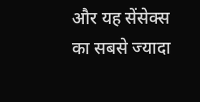और यह सेंसेक्स का सबसे ज्यादा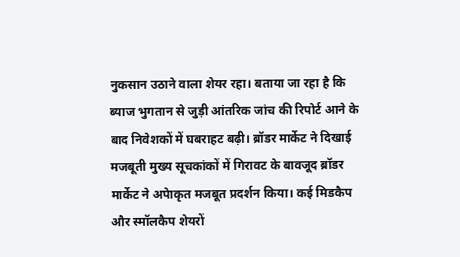नुकसान उठाने वाला शेयर रहा। बताया जा रहा है कि ब्याज भुगतान से जुड़ी आंतरिक जांच की रिपोर्ट आने के बाद निवेशकों में घबराहट बढ़ी। ब्रॉडर मार्केट ने दिखाई मजबूती मुख्य सूचकांकों में गिरावट के बावजूद ब्रॉडर मार्केट ने अपेाकृत मजबूत प्रदर्शन किया। कई मिडकैप और स्मॉलकैप शेयरों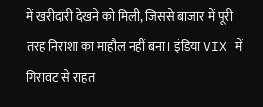में खरीदारी देखने को मिली, जिससे बाजार में पूरी तरह निराशा का माहौल नहीं बना। इंडिया VIX में गिरावट से राहत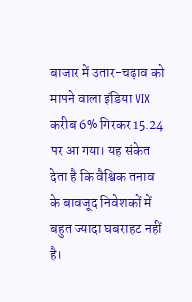बाजार में उतार-चढ़ाव को मापने वाला इंडिया VIX करीब 6% गिरकर 15.24 पर आ गया। यह संकेत देता है कि वैश्विक तनाव के बावजूद निवेशकों में बहुत ज्यादा घबराहट नहीं है।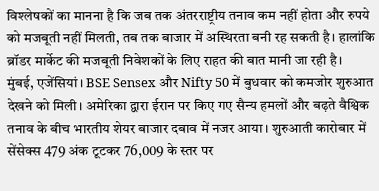विश्लेषकों का मानना है कि जब तक अंतरराष्ट्रीय तनाव कम नहीं होता और रुपये को मजबूती नहीं मिलती, तब तक बाजार में अस्थिरता बनी रह सकती है। हालांकि ब्रॉडर मार्केट की मजबूती निवेशकों के लिए राहत की बात मानी जा रही है।
मुंबई, एजेंसियां। BSE Sensex और Nifty 50 में बुधवार को कमजोर शुरुआत देखने को मिली। अमेरिका द्वारा ईरान पर किए गए सैन्य हमलों और बढ़ते वैश्विक तनाव के बीच भारतीय शेयर बाजार दबाव में नजर आया। शुरुआती कारोबार में सेंसेक्स 479 अंक टूटकर 76,009 के स्तर पर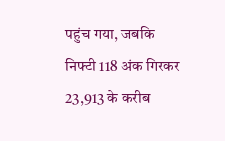पहुंच गया, जबकि निफ्टी 118 अंक गिरकर 23,913 के करीब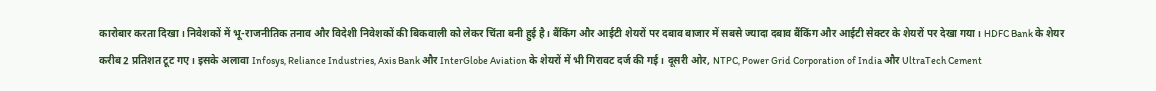कारोबार करता दिखा। निवेशकों में भू-राजनीतिक तनाव और विदेशी निवेशकों की बिकवाली को लेकर चिंता बनी हुई है। बैंकिंग और आईटी शेयरों पर दबाव बाजार में सबसे ज्यादा दबाव बैंकिंग और आईटी सेक्टर के शेयरों पर देखा गया। HDFC Bank के शेयर करीब 2 प्रतिशत टूट गए। इसके अलावा Infosys, Reliance Industries, Axis Bank और InterGlobe Aviation के शेयरों में भी गिरावट दर्ज की गई। दूसरी ओर, NTPC, Power Grid Corporation of India और UltraTech Cement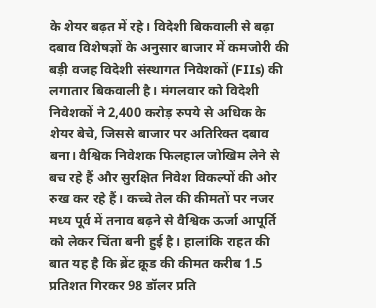के शेयर बढ़त में रहे। विदेशी बिकवाली से बढ़ा दबाव विशेषज्ञों के अनुसार बाजार में कमजोरी की बड़ी वजह विदेशी संस्थागत निवेशकों (FIIs) की लगातार बिकवाली है। मंगलवार को विदेशी निवेशकों ने 2,400 करोड़ रुपये से अधिक के शेयर बेचे, जिससे बाजार पर अतिरिक्त दबाव बना। वैश्विक निवेशक फिलहाल जोखिम लेने से बच रहे हैं और सुरक्षित निवेश विकल्पों की ओर रुख कर रहे हैं। कच्चे तेल की कीमतों पर नजर मध्य पूर्व में तनाव बढ़ने से वैश्विक ऊर्जा आपूर्ति को लेकर चिंता बनी हुई है। हालांकि राहत की बात यह है कि ब्रेंट क्रूड की कीमत करीब 1.5 प्रतिशत गिरकर 98 डॉलर प्रति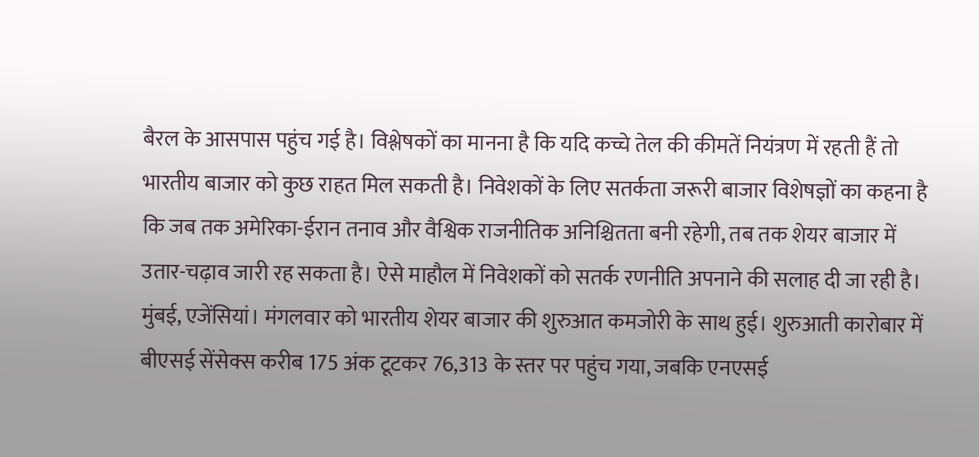बैरल के आसपास पहुंच गई है। विश्लेषकों का मानना है कि यदि कच्चे तेल की कीमतें नियंत्रण में रहती हैं तो भारतीय बाजार को कुछ राहत मिल सकती है। निवेशकों के लिए सतर्कता जरूरी बाजार विशेषज्ञों का कहना है कि जब तक अमेरिका-ईरान तनाव और वैश्विक राजनीतिक अनिश्चितता बनी रहेगी, तब तक शेयर बाजार में उतार-चढ़ाव जारी रह सकता है। ऐसे माहौल में निवेशकों को सतर्क रणनीति अपनाने की सलाह दी जा रही है।
मुंबई, एजेंसियां। मंगलवार को भारतीय शेयर बाजार की शुरुआत कमजोरी के साथ हुई। शुरुआती कारोबार में बीएसई सेंसेक्स करीब 175 अंक टूटकर 76,313 के स्तर पर पहुंच गया, जबकि एनएसई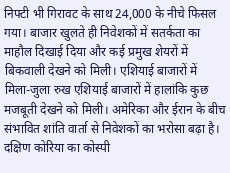निफ्टी भी गिरावट के साथ 24,000 के नीचे फिसल गया। बाजार खुलते ही निवेशकों में सतर्कता का माहौल दिखाई दिया और कई प्रमुख शेयरों में बिकवाली देखने को मिली। एशियाई बाजारों में मिला-जुला रुख एशियाई बाजारों में हालांकि कुछ मजबूती देखने को मिली। अमेरिका और ईरान के बीच संभावित शांति वार्ता से निवेशकों का भरोसा बढ़ा है। दक्षिण कोरिया का कोस्पी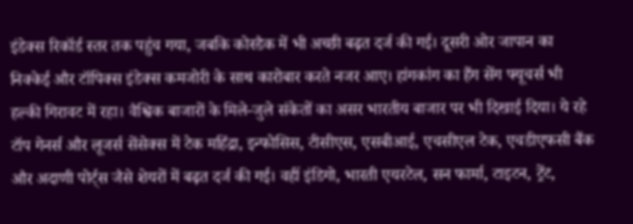इंडेक्स रिकॉर्ड स्तर तक पहुंच गया, जबकि कोस्डैक में भी अच्छी बढ़त दर्ज की गई। दूसरी ओर जापान का निक्केई और टॉपिक्स इंडेक्स कमजोरी के साथ कारोबार करते नजर आए। हांगकांग का हैंग सेंग फ्यूचर्स भी हल्की गिरावट में रहा। वैश्विक बाजारों के मिले-जुले संकेतों का असर भारतीय बाजार पर भी दिखाई दिया। ये रहे टॉप गेनर्स और लूजर्स सेंसेक्स में टेक महिंद्रा, इन्फोसिस, टीसीएस, एसबीआई, एचसीएल टेक, एचडीएफसी बैंक और अदाणी पोर्ट्स जैसे शेयरों में बढ़त दर्ज की गई। वहीं इंडिगो, भारती एयरटेल, सन फार्मा, टाइटन, ट्रेंट,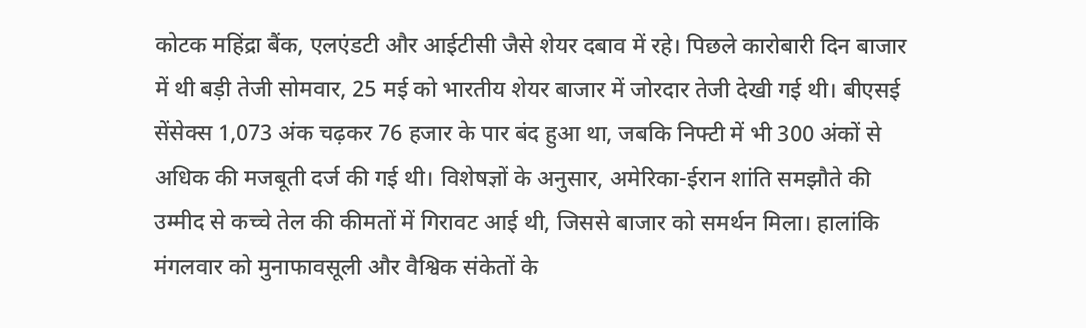कोटक महिंद्रा बैंक, एलएंडटी और आईटीसी जैसे शेयर दबाव में रहे। पिछले कारोबारी दिन बाजार में थी बड़ी तेजी सोमवार, 25 मई को भारतीय शेयर बाजार में जोरदार तेजी देखी गई थी। बीएसई सेंसेक्स 1,073 अंक चढ़कर 76 हजार के पार बंद हुआ था, जबकि निफ्टी में भी 300 अंकों से अधिक की मजबूती दर्ज की गई थी। विशेषज्ञों के अनुसार, अमेरिका-ईरान शांति समझौते की उम्मीद से कच्चे तेल की कीमतों में गिरावट आई थी, जिससे बाजार को समर्थन मिला। हालांकि मंगलवार को मुनाफावसूली और वैश्विक संकेतों के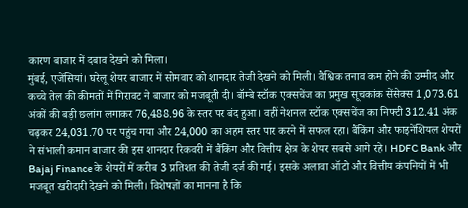कारण बाजार में दबाव देखने को मिला।
मुंबई, एजेंसियां। घरेलू शेयर बाजार में सोमवार को शानदार तेजी देखने को मिली। वैश्विक तनाव कम होने की उम्मीद और कच्चे तेल की कीमतों में गिरावट ने बाजार को मजबूती दी। बॉम्बे स्टॉक एक्सचेंज का प्रमुख सूचकांक सेंसेक्स 1,073.61 अंकों की बड़ी छलांग लगाकर 76,488.96 के स्तर पर बंद हुआ। वहीं नेशनल स्टॉक एक्सचेंज का निफ्टी 312.41 अंक चढ़कर 24,031.70 पर पहुंच गया और 24,000 का अहम स्तर पार करने में सफल रहा। बैंकिंग और फाइनेंशियल शेयरों ने संभाली कमान बाजार की इस शानदार रिकवरी में बैंकिंग और वित्तीय क्षेत्र के शेयर सबसे आगे रहे। HDFC Bank और Bajaj Finance के शेयरों में करीब 3 प्रतिशत की तेजी दर्ज की गई। इसके अलावा ऑटो और वित्तीय कंपनियों में भी मजबूत खरीदारी देखने को मिली। विशेषज्ञों का मानना है कि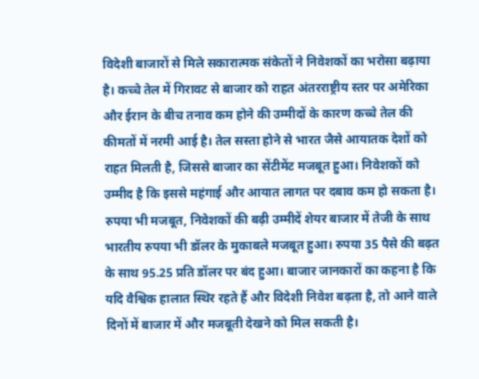विदेशी बाजारों से मिले सकारात्मक संकेतों ने निवेशकों का भरोसा बढ़ाया है। कच्चे तेल में गिरावट से बाजार को राहत अंतरराष्ट्रीय स्तर पर अमेरिका और ईरान के बीच तनाव कम होने की उम्मीदों के कारण कच्चे तेल की कीमतों में नरमी आई है। तेल सस्ता होने से भारत जैसे आयातक देशों को राहत मिलती है, जिससे बाजार का सेंटीमेंट मजबूत हुआ। निवेशकों को उम्मीद है कि इससे महंगाई और आयात लागत पर दबाव कम हो सकता है। रुपया भी मजबूत, निवेशकों की बढ़ी उम्मीदें शेयर बाजार में तेजी के साथ भारतीय रुपया भी डॉलर के मुकाबले मजबूत हुआ। रुपया 35 पैसे की बढ़त के साथ 95.25 प्रति डॉलर पर बंद हुआ। बाजार जानकारों का कहना है कि यदि वैश्विक हालात स्थिर रहते हैं और विदेशी निवेश बढ़ता है, तो आने वाले दिनों में बाजार में और मजबूती देखने को मिल सकती है।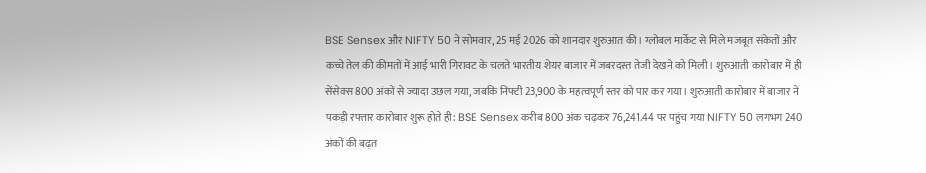BSE Sensex और NIFTY 50 ने सोमवार, 25 मई 2026 को शानदार शुरुआत की। ग्लोबल मार्केट से मिले मजबूत संकेतों और कच्चे तेल की कीमतों में आई भारी गिरावट के चलते भारतीय शेयर बाजार में जबरदस्त तेजी देखने को मिली। शुरुआती कारोबार में ही सेंसेक्स 800 अंकों से ज्यादा उछल गया, जबकि निफ्टी 23,900 के महत्वपूर्ण स्तर को पार कर गया। शुरुआती कारोबार में बाजार ने पकड़ी रफ्तार कारोबार शुरू होते ही: BSE Sensex करीब 800 अंक चढ़कर 76,241.44 पर पहुंच गया NIFTY 50 लगभग 240 अंकों की बढ़त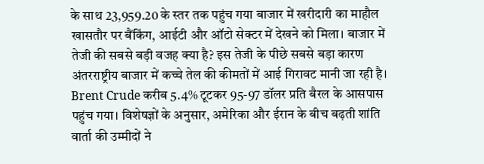के साथ 23,959.20 के स्तर तक पहुंच गया बाजार में खरीदारी का माहौल खासतौर पर बैंकिंग, आईटी और ऑटो सेक्टर में देखने को मिला। बाजार में तेजी की सबसे बड़ी वजह क्या है? इस तेजी के पीछे सबसे बड़ा कारण अंतरराष्ट्रीय बाजार में कच्चे तेल की कीमतों में आई गिरावट मानी जा रही है। Brent Crude करीब 5.4% टूटकर 95-97 डॉलर प्रति बैरल के आसपास पहुंच गया। विशेषज्ञों के अनुसार, अमेरिका और ईरान के बीच बढ़ती शांति वार्ता की उम्मीदों ने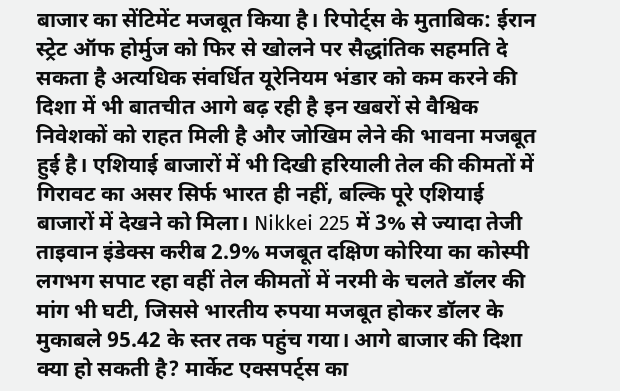बाजार का सेंटिमेंट मजबूत किया है। रिपोर्ट्स के मुताबिक: ईरान स्ट्रेट ऑफ होर्मुज को फिर से खोलने पर सैद्धांतिक सहमति दे सकता है अत्यधिक संवर्धित यूरेनियम भंडार को कम करने की दिशा में भी बातचीत आगे बढ़ रही है इन खबरों से वैश्विक निवेशकों को राहत मिली है और जोखिम लेने की भावना मजबूत हुई है। एशियाई बाजारों में भी दिखी हरियाली तेल की कीमतों में गिरावट का असर सिर्फ भारत ही नहीं, बल्कि पूरे एशियाई बाजारों में देखने को मिला। Nikkei 225 में 3% से ज्यादा तेजी ताइवान इंडेक्स करीब 2.9% मजबूत दक्षिण कोरिया का कोस्पी लगभग सपाट रहा वहीं तेल कीमतों में नरमी के चलते डॉलर की मांग भी घटी, जिससे भारतीय रुपया मजबूत होकर डॉलर के मुकाबले 95.42 के स्तर तक पहुंच गया। आगे बाजार की दिशा क्या हो सकती है? मार्केट एक्सपर्ट्स का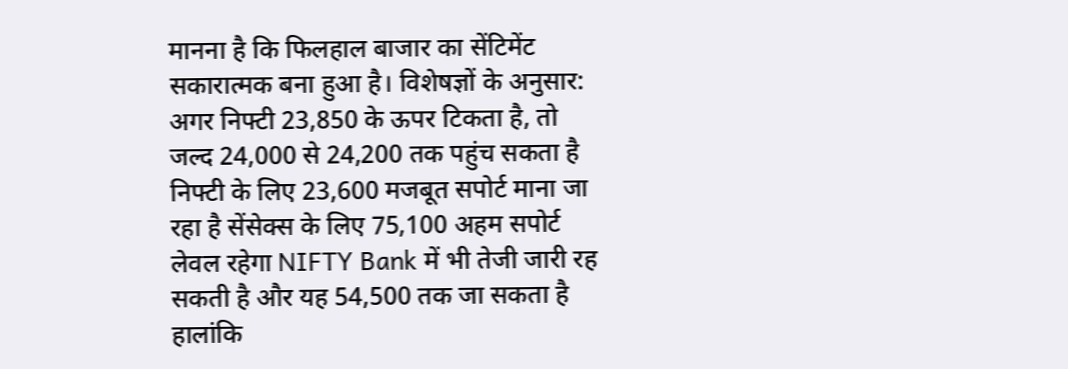मानना है कि फिलहाल बाजार का सेंटिमेंट सकारात्मक बना हुआ है। विशेषज्ञों के अनुसार: अगर निफ्टी 23,850 के ऊपर टिकता है, तो जल्द 24,000 से 24,200 तक पहुंच सकता है निफ्टी के लिए 23,600 मजबूत सपोर्ट माना जा रहा है सेंसेक्स के लिए 75,100 अहम सपोर्ट लेवल रहेगा NIFTY Bank में भी तेजी जारी रह सकती है और यह 54,500 तक जा सकता है हालांकि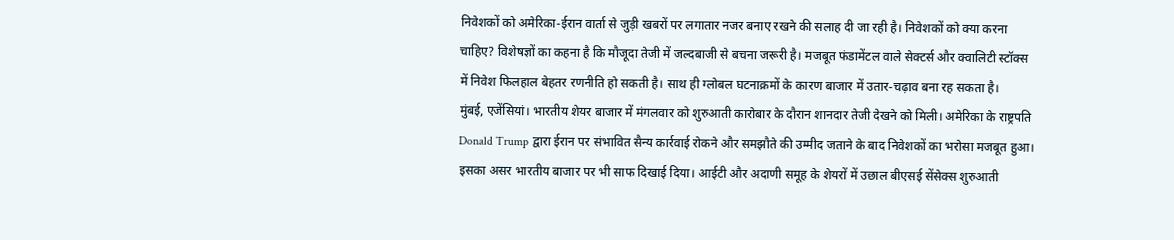निवेशकों को अमेरिका-ईरान वार्ता से जुड़ी खबरों पर लगातार नजर बनाए रखने की सलाह दी जा रही है। निवेशकों को क्या करना चाहिए? विशेषज्ञों का कहना है कि मौजूदा तेजी में जल्दबाजी से बचना जरूरी है। मजबूत फंडामेंटल वाले सेक्टर्स और क्वालिटी स्टॉक्स में निवेश फिलहाल बेहतर रणनीति हो सकती है। साथ ही ग्लोबल घटनाक्रमों के कारण बाजार में उतार-चढ़ाव बना रह सकता है।
मुंबई, एजेंसियां। भारतीय शेयर बाजार में मंगलवार को शुरुआती कारोबार के दौरान शानदार तेजी देखने को मिली। अमेरिका के राष्ट्रपति Donald Trump द्वारा ईरान पर संभावित सैन्य कार्रवाई रोकने और समझौते की उम्मीद जताने के बाद निवेशकों का भरोसा मजबूत हुआ। इसका असर भारतीय बाजार पर भी साफ दिखाई दिया। आईटी और अदाणी समूह के शेयरों में उछाल बीएसई सेंसेक्स शुरुआती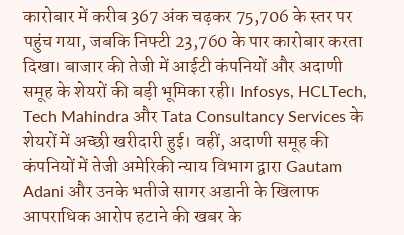कारोबार में करीब 367 अंक चढ़कर 75,706 के स्तर पर पहुंच गया, जबकि निफ्टी 23,760 के पार कारोबार करता दिखा। बाजार की तेजी में आईटी कंपनियों और अदाणी समूह के शेयरों की बड़ी भूमिका रही। Infosys, HCLTech, Tech Mahindra और Tata Consultancy Services के शेयरों में अच्छी खरीदारी हुई। वहीं, अदाणी समूह की कंपनियों में तेजी अमेरिकी न्याय विभाग द्वारा Gautam Adani और उनके भतीजे सागर अडानी के खिलाफ आपराधिक आरोप हटाने की खबर के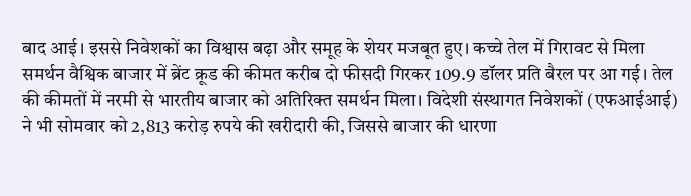बाद आई। इससे निवेशकों का विश्वास बढ़ा और समूह के शेयर मजबूत हुए। कच्चे तेल में गिरावट से मिला समर्थन वैश्विक बाजार में ब्रेंट क्रूड की कीमत करीब दो फीसदी गिरकर 109.9 डॉलर प्रति बैरल पर आ गई। तेल की कीमतों में नरमी से भारतीय बाजार को अतिरिक्त समर्थन मिला। विदेशी संस्थागत निवेशकों (एफआईआई) ने भी सोमवार को 2,813 करोड़ रुपये की खरीदारी की, जिससे बाजार की धारणा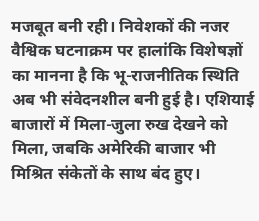मजबूत बनी रही। निवेशकों की नजर वैश्विक घटनाक्रम पर हालांकि विशेषज्ञों का मानना है कि भू-राजनीतिक स्थिति अब भी संवेदनशील बनी हुई है। एशियाई बाजारों में मिला-जुला रुख देखने को मिला, जबकि अमेरिकी बाजार भी मिश्रित संकेतों के साथ बंद हुए।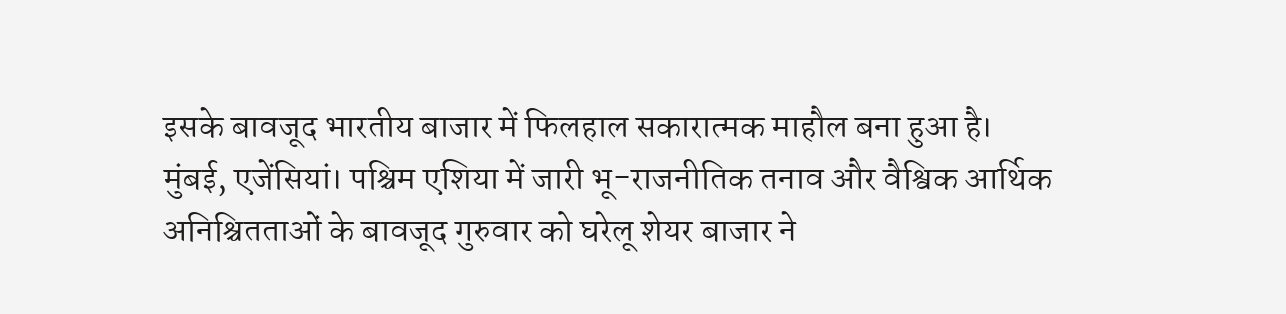इसके बावजूद भारतीय बाजार में फिलहाल सकारात्मक माहौल बना हुआ है।
मुंबई, एजेंसियां। पश्चिम एशिया में जारी भू-राजनीतिक तनाव और वैश्विक आर्थिक अनिश्चितताओं के बावजूद गुरुवार को घरेलू शेयर बाजार ने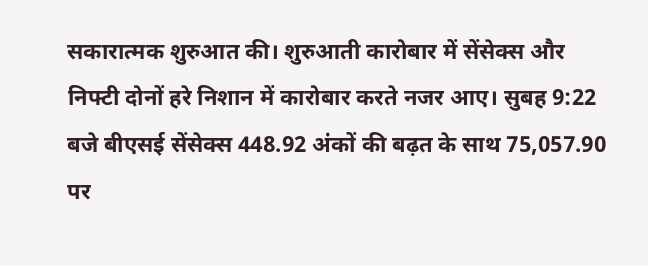सकारात्मक शुरुआत की। शुरुआती कारोबार में सेंसेक्स और निफ्टी दोनों हरे निशान में कारोबार करते नजर आए। सुबह 9:22 बजे बीएसई सेंसेक्स 448.92 अंकों की बढ़त के साथ 75,057.90 पर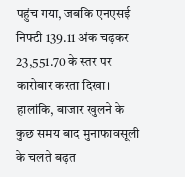पहुंच गया, जबकि एनएसई निफ्टी 139.11 अंक चढ़कर 23,551.70 के स्तर पर कारोबार करता दिखा। हालांकि, बाजार खुलने के कुछ समय बाद मुनाफावसूली के चलते बढ़त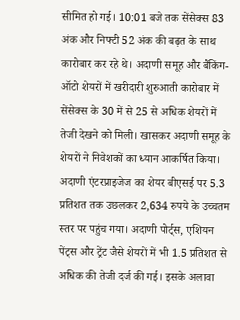सीमित हो गई। 10:01 बजे तक सेंसेक्स 83 अंक और निफ्टी 52 अंक की बढ़त के साथ कारोबार कर रहे थे। अदाणी समूह और बैंकिंग-ऑटो शेयरों में खरीदारी शुरुआती कारोबार में सेंसेक्स के 30 में से 25 से अधिक शेयरों में तेजी देखने को मिली। खासकर अदाणी समूह के शेयरों ने निवेशकों का ध्यान आकर्षित किया। अदाणी एंटरप्राइजेज का शेयर बीएसई पर 5.3 प्रतिशत तक उछलकर 2,634 रुपये के उच्चतम स्तर पर पहुंच गया। अदाणी पोर्ट्स, एशियन पेंट्स और ट्रेंट जैसे शेयरों में भी 1.5 प्रतिशत से अधिक की तेजी दर्ज की गई। इसके अलावा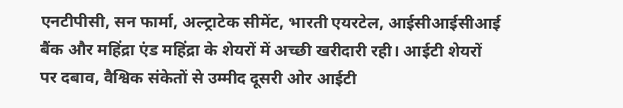एनटीपीसी, सन फार्मा, अल्ट्राटेक सीमेंट, भारती एयरटेल, आईसीआईसीआई बैंक और महिंद्रा एंड महिंद्रा के शेयरों में अच्छी खरीदारी रही। आईटी शेयरों पर दबाव, वैश्विक संकेतों से उम्मीद दूसरी ओर आईटी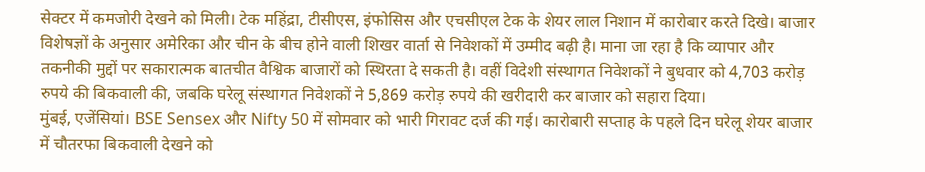सेक्टर में कमजोरी देखने को मिली। टेक महिंद्रा, टीसीएस, इंफोसिस और एचसीएल टेक के शेयर लाल निशान में कारोबार करते दिखे। बाजार विशेषज्ञों के अनुसार अमेरिका और चीन के बीच होने वाली शिखर वार्ता से निवेशकों में उम्मीद बढ़ी है। माना जा रहा है कि व्यापार और तकनीकी मुद्दों पर सकारात्मक बातचीत वैश्विक बाजारों को स्थिरता दे सकती है। वहीं विदेशी संस्थागत निवेशकों ने बुधवार को 4,703 करोड़ रुपये की बिकवाली की, जबकि घरेलू संस्थागत निवेशकों ने 5,869 करोड़ रुपये की खरीदारी कर बाजार को सहारा दिया।
मुंबई, एजेंसियां। BSE Sensex और Nifty 50 में सोमवार को भारी गिरावट दर्ज की गई। कारोबारी सप्ताह के पहले दिन घरेलू शेयर बाजार में चौतरफा बिकवाली देखने को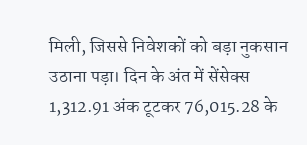मिली, जिससे निवेशकों को बड़ा नुकसान उठाना पड़ा। दिन के अंत में सेंसेक्स 1,312.91 अंक टूटकर 76,015.28 के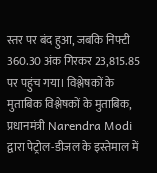स्तर पर बंद हुआ, जबकि निफ्टी 360.30 अंक गिरकर 23,815.85 पर पहुंच गया। विश्लेषकों के मुताबिक विश्लेषकों के मुताबिक, प्रधानमंत्री Narendra Modi द्वारा पेट्रोल-डीजल के इस्तेमाल में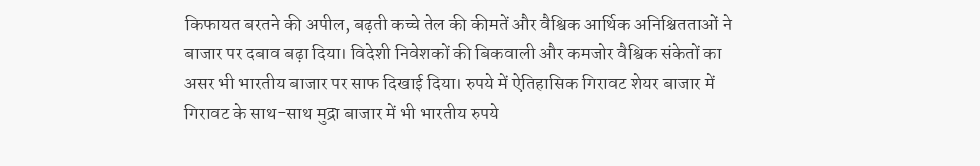किफायत बरतने की अपील, बढ़ती कच्चे तेल की कीमतें और वैश्विक आर्थिक अनिश्चितताओं ने बाजार पर दबाव बढ़ा दिया। विदेशी निवेशकों की बिकवाली और कमजोर वैश्विक संकेतों का असर भी भारतीय बाजार पर साफ दिखाई दिया। रुपये में ऐतिहासिक गिरावट शेयर बाजार में गिरावट के साथ-साथ मुद्रा बाजार में भी भारतीय रुपये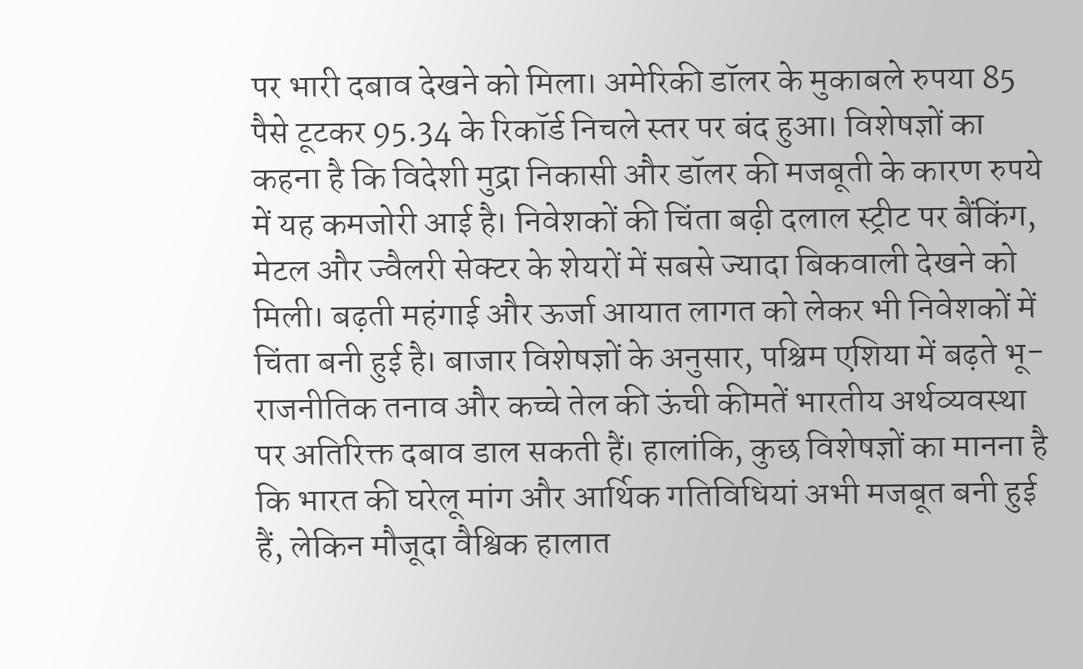पर भारी दबाव देखने को मिला। अमेरिकी डॉलर के मुकाबले रुपया 85 पैसे टूटकर 95.34 के रिकॉर्ड निचले स्तर पर बंद हुआ। विशेषज्ञों का कहना है कि विदेशी मुद्रा निकासी और डॉलर की मजबूती के कारण रुपये में यह कमजोरी आई है। निवेशकों की चिंता बढ़ी दलाल स्ट्रीट पर बैंकिंग, मेटल और ज्वैलरी सेक्टर के शेयरों में सबसे ज्यादा बिकवाली देखने को मिली। बढ़ती महंगाई और ऊर्जा आयात लागत को लेकर भी निवेशकों में चिंता बनी हुई है। बाजार विशेषज्ञों के अनुसार, पश्चिम एशिया में बढ़ते भू-राजनीतिक तनाव और कच्चे तेल की ऊंची कीमतें भारतीय अर्थव्यवस्था पर अतिरिक्त दबाव डाल सकती हैं। हालांकि, कुछ विशेषज्ञों का मानना है कि भारत की घरेलू मांग और आर्थिक गतिविधियां अभी मजबूत बनी हुई हैं, लेकिन मौजूदा वैश्विक हालात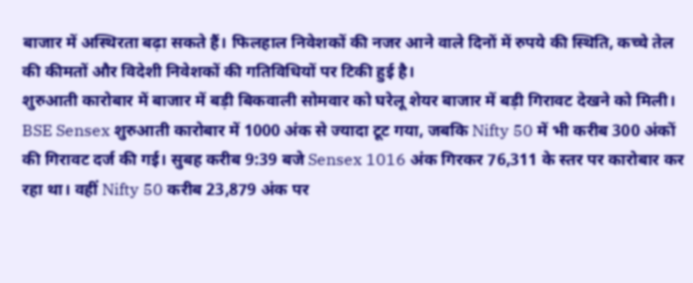बाजार में अस्थिरता बढ़ा सकते हैं। फिलहाल निवेशकों की नजर आने वाले दिनों में रुपये की स्थिति, कच्चे तेल की कीमतों और विदेशी निवेशकों की गतिविधियों पर टिकी हुई है।
शुरुआती कारोबार में बाजार में बड़ी बिकवाली सोमवार को घरेलू शेयर बाजार में बड़ी गिरावट देखने को मिली। BSE Sensex शुरुआती कारोबार में 1000 अंक से ज्यादा टूट गया, जबकि Nifty 50 में भी करीब 300 अंकों की गिरावट दर्ज की गई। सुबह करीब 9:39 बजे Sensex 1016 अंक गिरकर 76,311 के स्तर पर कारोबार कर रहा था। वहीं Nifty 50 करीब 23,879 अंक पर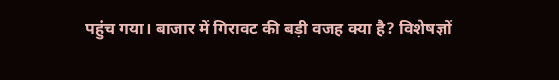पहुंच गया। बाजार में गिरावट की बड़ी वजह क्या है? विशेषज्ञों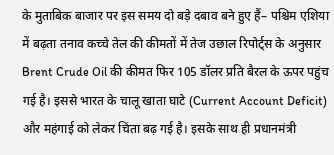के मुताबिक बाजार पर इस समय दो बड़े दबाव बने हुए हैं– पश्चिम एशिया में बढ़ता तनाव कच्चे तेल की कीमतों में तेज उछाल रिपोर्ट्स के अनुसार Brent Crude Oil की कीमत फिर 105 डॉलर प्रति बैरल के ऊपर पहुंच गई है। इससे भारत के चालू खाता घाटे (Current Account Deficit) और महंगाई को लेकर चिंता बढ़ गई है। इसके साथ ही प्रधानमंत्री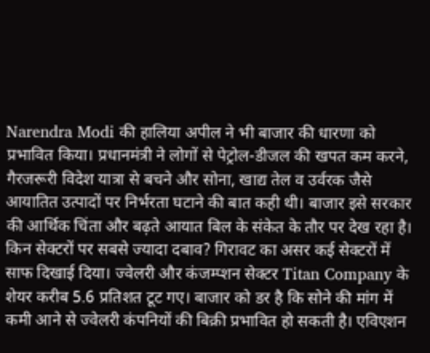Narendra Modi की हालिया अपील ने भी बाजार की धारणा को प्रभावित किया। प्रधानमंत्री ने लोगों से पेट्रोल-डीजल की खपत कम करने, गैरजरूरी विदेश यात्रा से बचने और सोना, खाद्य तेल व उर्वरक जैसे आयातित उत्पादों पर निर्भरता घटाने की बात कही थी। बाजार इसे सरकार की आर्थिक चिंता और बढ़ते आयात बिल के संकेत के तौर पर देख रहा है। किन सेक्टरों पर सबसे ज्यादा दबाव? गिरावट का असर कई सेक्टरों में साफ दिखाई दिया। ज्वेलरी और कंजम्प्शन सेक्टर Titan Company के शेयर करीब 5.6 प्रतिशत टूट गए। बाजार को डर है कि सोने की मांग में कमी आने से ज्वेलरी कंपनियों की बिक्री प्रभावित हो सकती है। एविएशन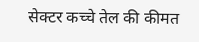सेक्टर कच्चे तेल की कीमत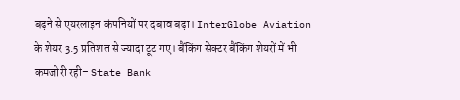बढ़ने से एयरलाइन कंपनियों पर दबाव बढ़ा। InterGlobe Aviation के शेयर 3.5 प्रतिशत से ज्यादा टूट गए। बैंकिंग सेक्टर बैंकिंग शेयरों में भी कमजोरी रही– State Bank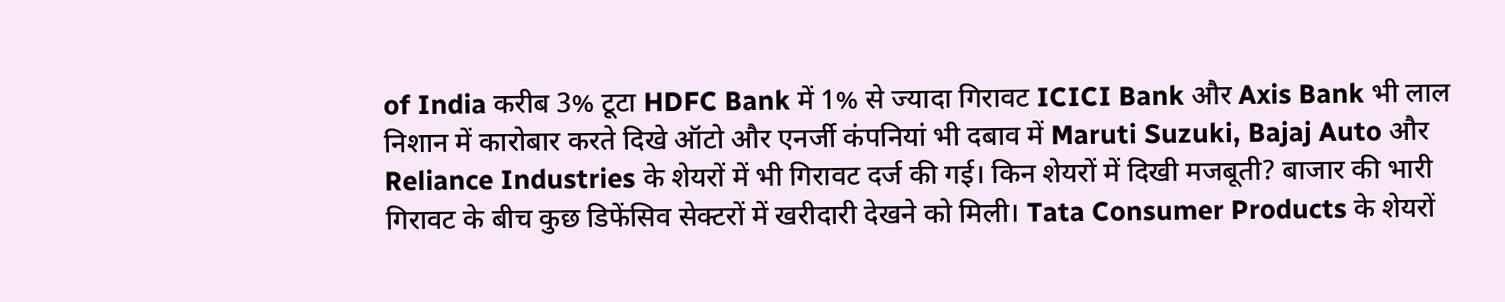of India करीब 3% टूटा HDFC Bank में 1% से ज्यादा गिरावट ICICI Bank और Axis Bank भी लाल निशान में कारोबार करते दिखे ऑटो और एनर्जी कंपनियां भी दबाव में Maruti Suzuki, Bajaj Auto और Reliance Industries के शेयरों में भी गिरावट दर्ज की गई। किन शेयरों में दिखी मजबूती? बाजार की भारी गिरावट के बीच कुछ डिफेंसिव सेक्टरों में खरीदारी देखने को मिली। Tata Consumer Products के शेयरों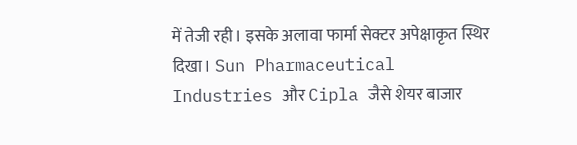में तेजी रही। इसके अलावा फार्मा सेक्टर अपेक्षाकृत स्थिर दिखा। Sun Pharmaceutical Industries और Cipla जैसे शेयर बाजार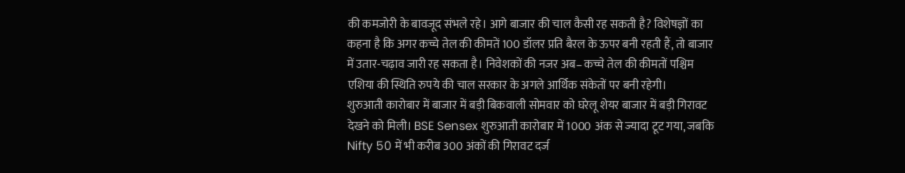की कमजोरी के बावजूद संभले रहे। आगे बाजार की चाल कैसी रह सकती है? विशेषज्ञों का कहना है कि अगर कच्चे तेल की कीमतें 100 डॉलर प्रति बैरल के ऊपर बनी रहती हैं, तो बाजार में उतार-चढ़ाव जारी रह सकता है। निवेशकों की नजर अब– कच्चे तेल की कीमतों पश्चिम एशिया की स्थिति रुपये की चाल सरकार के अगले आर्थिक संकेतों पर बनी रहेगी।
शुरुआती कारोबार में बाजार में बड़ी बिकवाली सोमवार को घरेलू शेयर बाजार में बड़ी गिरावट देखने को मिली। BSE Sensex शुरुआती कारोबार में 1000 अंक से ज्यादा टूट गया, जबकि Nifty 50 में भी करीब 300 अंकों की गिरावट दर्ज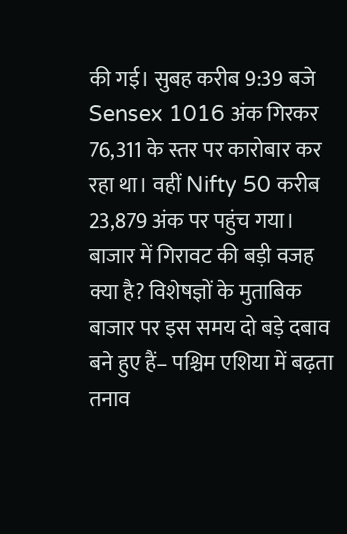की गई। सुबह करीब 9:39 बजे Sensex 1016 अंक गिरकर 76,311 के स्तर पर कारोबार कर रहा था। वहीं Nifty 50 करीब 23,879 अंक पर पहुंच गया। बाजार में गिरावट की बड़ी वजह क्या है? विशेषज्ञों के मुताबिक बाजार पर इस समय दो बड़े दबाव बने हुए हैं– पश्चिम एशिया में बढ़ता तनाव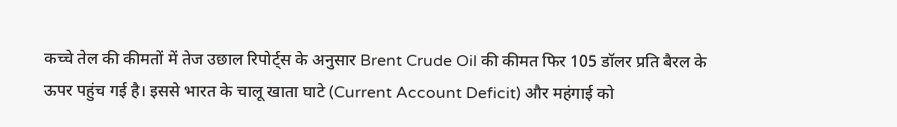कच्चे तेल की कीमतों में तेज उछाल रिपोर्ट्स के अनुसार Brent Crude Oil की कीमत फिर 105 डॉलर प्रति बैरल के ऊपर पहुंच गई है। इससे भारत के चालू खाता घाटे (Current Account Deficit) और महंगाई को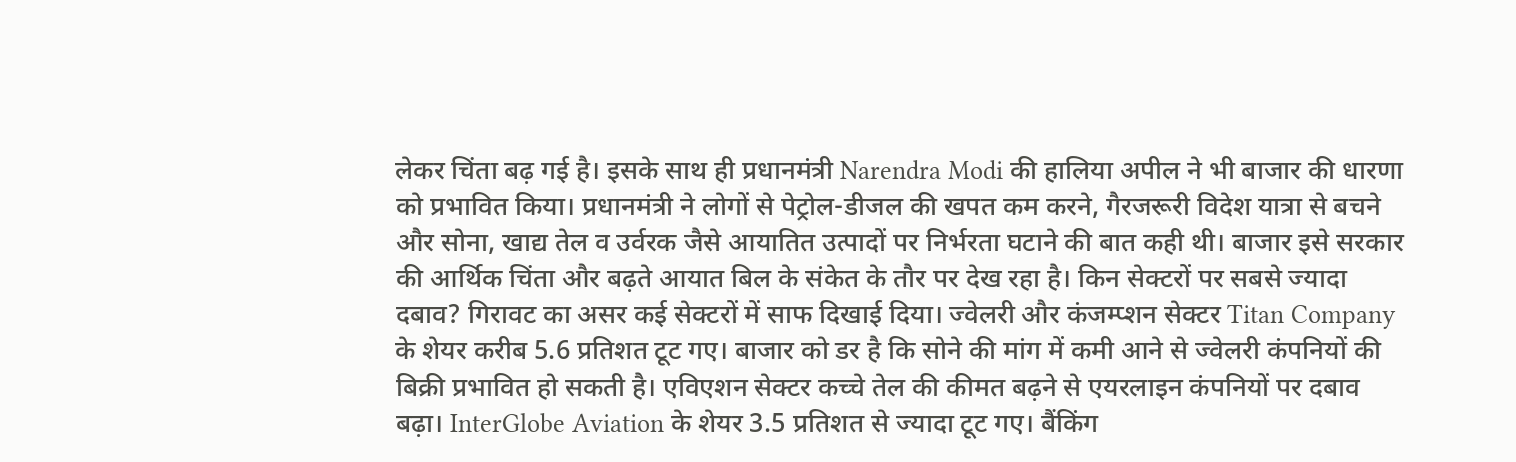लेकर चिंता बढ़ गई है। इसके साथ ही प्रधानमंत्री Narendra Modi की हालिया अपील ने भी बाजार की धारणा को प्रभावित किया। प्रधानमंत्री ने लोगों से पेट्रोल-डीजल की खपत कम करने, गैरजरूरी विदेश यात्रा से बचने और सोना, खाद्य तेल व उर्वरक जैसे आयातित उत्पादों पर निर्भरता घटाने की बात कही थी। बाजार इसे सरकार की आर्थिक चिंता और बढ़ते आयात बिल के संकेत के तौर पर देख रहा है। किन सेक्टरों पर सबसे ज्यादा दबाव? गिरावट का असर कई सेक्टरों में साफ दिखाई दिया। ज्वेलरी और कंजम्प्शन सेक्टर Titan Company के शेयर करीब 5.6 प्रतिशत टूट गए। बाजार को डर है कि सोने की मांग में कमी आने से ज्वेलरी कंपनियों की बिक्री प्रभावित हो सकती है। एविएशन सेक्टर कच्चे तेल की कीमत बढ़ने से एयरलाइन कंपनियों पर दबाव बढ़ा। InterGlobe Aviation के शेयर 3.5 प्रतिशत से ज्यादा टूट गए। बैंकिंग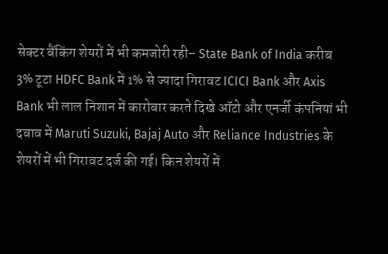सेक्टर बैंकिंग शेयरों में भी कमजोरी रही– State Bank of India करीब 3% टूटा HDFC Bank में 1% से ज्यादा गिरावट ICICI Bank और Axis Bank भी लाल निशान में कारोबार करते दिखे ऑटो और एनर्जी कंपनियां भी दबाव में Maruti Suzuki, Bajaj Auto और Reliance Industries के शेयरों में भी गिरावट दर्ज की गई। किन शेयरों में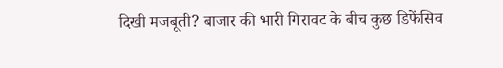दिखी मजबूती? बाजार की भारी गिरावट के बीच कुछ डिफेंसिव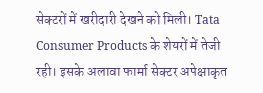सेक्टरों में खरीदारी देखने को मिली। Tata Consumer Products के शेयरों में तेजी रही। इसके अलावा फार्मा सेक्टर अपेक्षाकृत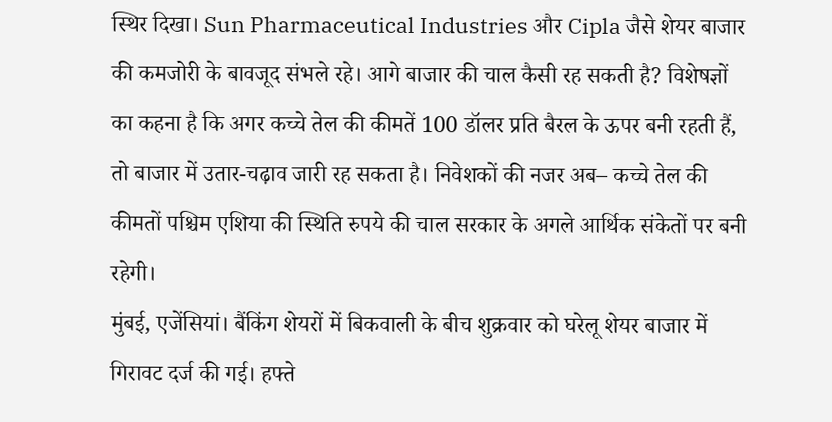स्थिर दिखा। Sun Pharmaceutical Industries और Cipla जैसे शेयर बाजार की कमजोरी के बावजूद संभले रहे। आगे बाजार की चाल कैसी रह सकती है? विशेषज्ञों का कहना है कि अगर कच्चे तेल की कीमतें 100 डॉलर प्रति बैरल के ऊपर बनी रहती हैं, तो बाजार में उतार-चढ़ाव जारी रह सकता है। निवेशकों की नजर अब– कच्चे तेल की कीमतों पश्चिम एशिया की स्थिति रुपये की चाल सरकार के अगले आर्थिक संकेतों पर बनी रहेगी।
मुंबई, एजेंसियां। बैंकिंग शेयरों में बिकवाली के बीच शुक्रवार को घरेलू शेयर बाजार में गिरावट दर्ज की गई। हफ्ते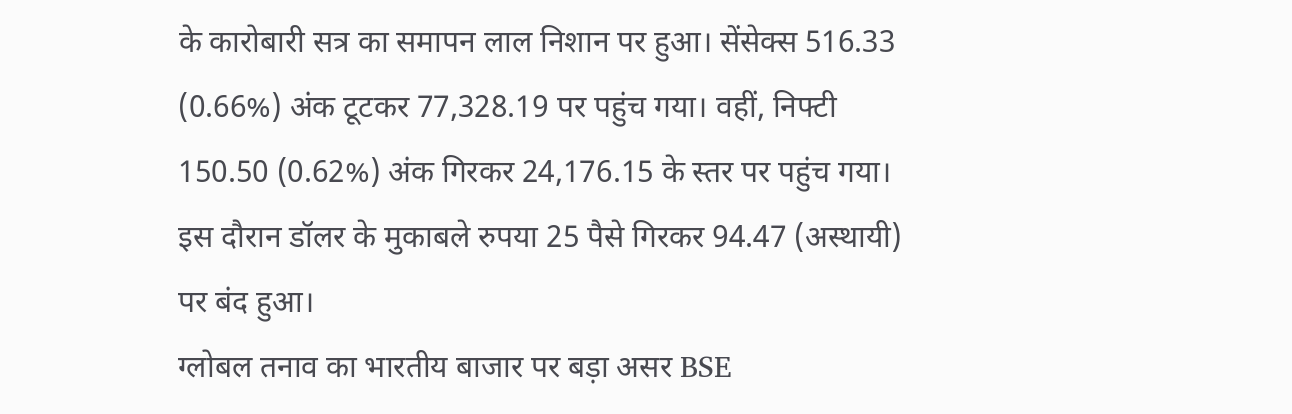के कारोबारी सत्र का समापन लाल निशान पर हुआ। सेंसेक्स 516.33 (0.66%) अंक टूटकर 77,328.19 पर पहुंच गया। वहीं, निफ्टी 150.50 (0.62%) अंक गिरकर 24,176.15 के स्तर पर पहुंच गया। इस दौरान डॉलर के मुकाबले रुपया 25 पैसे गिरकर 94.47 (अस्थायी) पर बंद हुआ।
ग्लोबल तनाव का भारतीय बाजार पर बड़ा असर BSE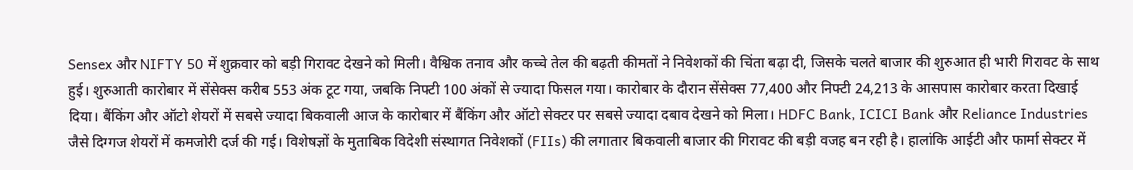Sensex और NIFTY 50 में शुक्रवार को बड़ी गिरावट देखने को मिली। वैश्विक तनाव और कच्चे तेल की बढ़ती कीमतों ने निवेशकों की चिंता बढ़ा दी, जिसके चलते बाजार की शुरुआत ही भारी गिरावट के साथ हुई। शुरुआती कारोबार में सेंसेक्स करीब 553 अंक टूट गया, जबकि निफ्टी 100 अंकों से ज्यादा फिसल गया। कारोबार के दौरान सेंसेक्स 77,400 और निफ्टी 24,213 के आसपास कारोबार करता दिखाई दिया। बैंकिंग और ऑटो शेयरों में सबसे ज्यादा बिकवाली आज के कारोबार में बैंकिंग और ऑटो सेक्टर पर सबसे ज्यादा दबाव देखने को मिला। HDFC Bank, ICICI Bank और Reliance Industries जैसे दिग्गज शेयरों में कमजोरी दर्ज की गई। विशेषज्ञों के मुताबिक विदेशी संस्थागत निवेशकों (FIIs) की लगातार बिकवाली बाजार की गिरावट की बड़ी वजह बन रही है। हालांकि आईटी और फार्मा सेक्टर में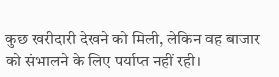कुछ खरीदारी देखने को मिली, लेकिन वह बाजार को संभालने के लिए पर्याप्त नहीं रही।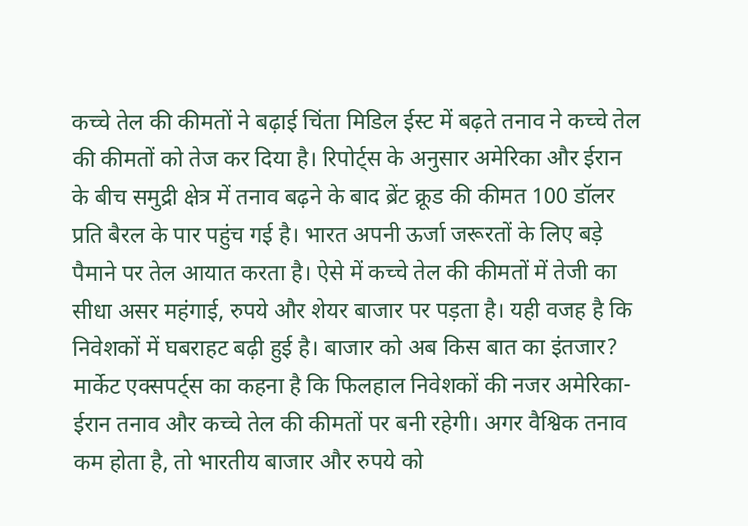कच्चे तेल की कीमतों ने बढ़ाई चिंता मिडिल ईस्ट में बढ़ते तनाव ने कच्चे तेल की कीमतों को तेज कर दिया है। रिपोर्ट्स के अनुसार अमेरिका और ईरान के बीच समुद्री क्षेत्र में तनाव बढ़ने के बाद ब्रेंट क्रूड की कीमत 100 डॉलर प्रति बैरल के पार पहुंच गई है। भारत अपनी ऊर्जा जरूरतों के लिए बड़े पैमाने पर तेल आयात करता है। ऐसे में कच्चे तेल की कीमतों में तेजी का सीधा असर महंगाई, रुपये और शेयर बाजार पर पड़ता है। यही वजह है कि निवेशकों में घबराहट बढ़ी हुई है। बाजार को अब किस बात का इंतजार? मार्केट एक्सपर्ट्स का कहना है कि फिलहाल निवेशकों की नजर अमेरिका-ईरान तनाव और कच्चे तेल की कीमतों पर बनी रहेगी। अगर वैश्विक तनाव कम होता है, तो भारतीय बाजार और रुपये को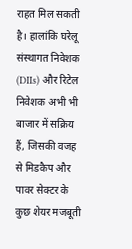राहत मिल सकती है। हालांकि घरेलू संस्थागत निवेशक (DIIs) और रिटेल निवेशक अभी भी बाजार में सक्रिय हैं, जिसकी वजह से मिडकैप और पावर सेक्टर के कुछ शेयर मजबूती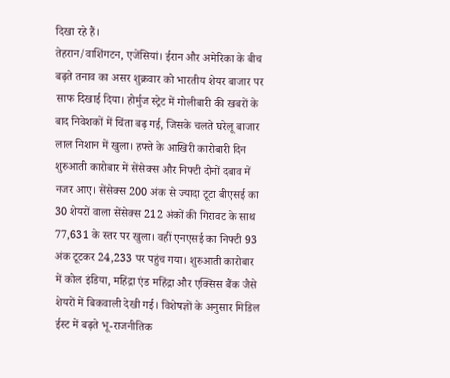दिखा रहे हैं।
तेहरान/वाशिंगटन, एजेंसियां। ईरान और अमेरिका के बीच बढ़ते तनाव का असर शुक्रवार को भारतीय शेयर बाजार पर साफ दिखाई दिया। होर्मुज स्ट्रेट में गोलीबारी की खबरों के बाद निवेशकों में चिंता बढ़ गई, जिसके चलते घरेलू बाजार लाल निशान में खुला। हफ्ते के आखिरी कारोबारी दिन शुरुआती कारोबार में सेंसेक्स और निफ्टी दोनों दबाव में नजर आए। सेंसेक्स 200 अंक से ज्यादा टूटा बीएसई का 30 शेयरों वाला सेंसेक्स 212 अंकों की गिरावट के साथ 77,631 के स्तर पर खुला। वहीं एनएसई का निफ्टी 93 अंक टूटकर 24,233 पर पहुंच गया। शुरुआती कारोबार में कोल इंडिया, महिंद्रा एंड महिंद्रा और एक्सिस बैंक जैसे शेयरों में बिकवाली देखी गई। विशेषज्ञों के अनुसार मिडिल ईस्ट में बढ़ते भू-राजनीतिक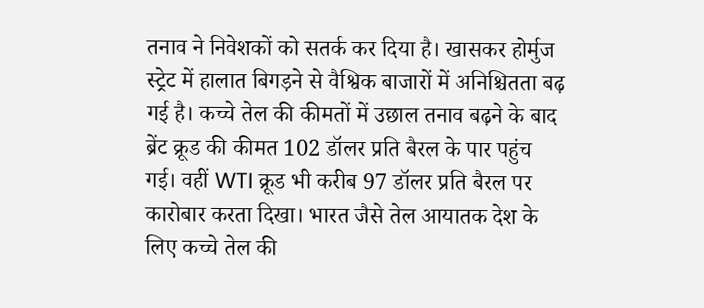तनाव ने निवेशकों को सतर्क कर दिया है। खासकर होर्मुज स्ट्रेट में हालात बिगड़ने से वैश्विक बाजारों में अनिश्चितता बढ़ गई है। कच्चे तेल की कीमतों में उछाल तनाव बढ़ने के बाद ब्रेंट क्रूड की कीमत 102 डॉलर प्रति बैरल के पार पहुंच गई। वहीं WTI क्रूड भी करीब 97 डॉलर प्रति बैरल पर कारोबार करता दिखा। भारत जैसे तेल आयातक देश के लिए कच्चे तेल की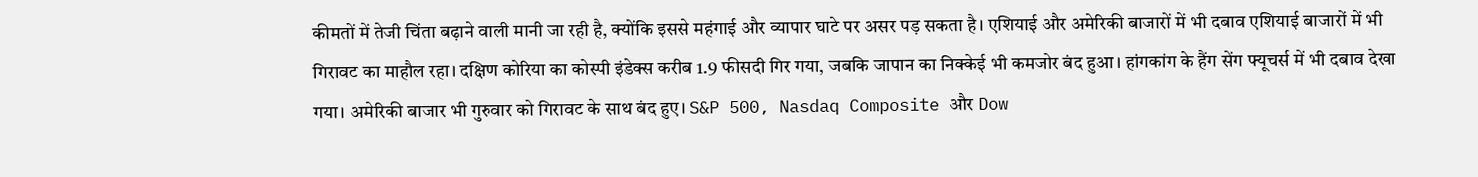कीमतों में तेजी चिंता बढ़ाने वाली मानी जा रही है, क्योंकि इससे महंगाई और व्यापार घाटे पर असर पड़ सकता है। एशियाई और अमेरिकी बाजारों में भी दबाव एशियाई बाजारों में भी गिरावट का माहौल रहा। दक्षिण कोरिया का कोस्पी इंडेक्स करीब 1.9 फीसदी गिर गया, जबकि जापान का निक्केई भी कमजोर बंद हुआ। हांगकांग के हैंग सेंग फ्यूचर्स में भी दबाव देखा गया। अमेरिकी बाजार भी गुरुवार को गिरावट के साथ बंद हुए। S&P 500, Nasdaq Composite और Dow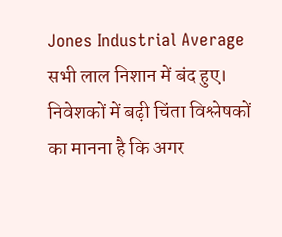Jones Industrial Average सभी लाल निशान में बंद हुए। निवेशकों में बढ़ी चिंता विश्लेषकों का मानना है कि अगर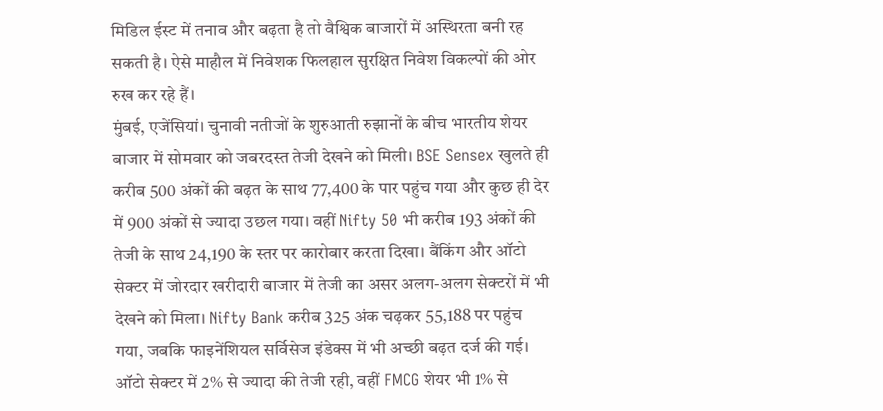मिडिल ईस्ट में तनाव और बढ़ता है तो वैश्विक बाजारों में अस्थिरता बनी रह सकती है। ऐसे माहौल में निवेशक फिलहाल सुरक्षित निवेश विकल्पों की ओर रुख कर रहे हैं।
मुंबई, एजेंसियां। चुनावी नतीजों के शुरुआती रुझानों के बीच भारतीय शेयर बाजार में सोमवार को जबरदस्त तेजी देखने को मिली। BSE Sensex खुलते ही करीब 500 अंकों की बढ़त के साथ 77,400 के पार पहुंच गया और कुछ ही देर में 900 अंकों से ज्यादा उछल गया। वहीं Nifty 50 भी करीब 193 अंकों की तेजी के साथ 24,190 के स्तर पर कारोबार करता दिखा। बैंकिंग और ऑटो सेक्टर में जोरदार खरीदारी बाजार में तेजी का असर अलग-अलग सेक्टरों में भी देखने को मिला। Nifty Bank करीब 325 अंक चढ़कर 55,188 पर पहुंच गया, जबकि फाइनेंशियल सर्विसेज इंडेक्स में भी अच्छी बढ़त दर्ज की गई। ऑटो सेक्टर में 2% से ज्यादा की तेजी रही, वहीं FMCG शेयर भी 1% से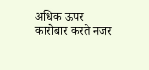अधिक ऊपर कारोबार करते नजर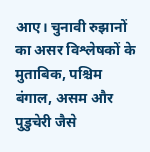आए। चुनावी रुझानों का असर विश्लेषकों के मुताबिक, पश्चिम बंगाल, असम और पुडुचेरी जैसे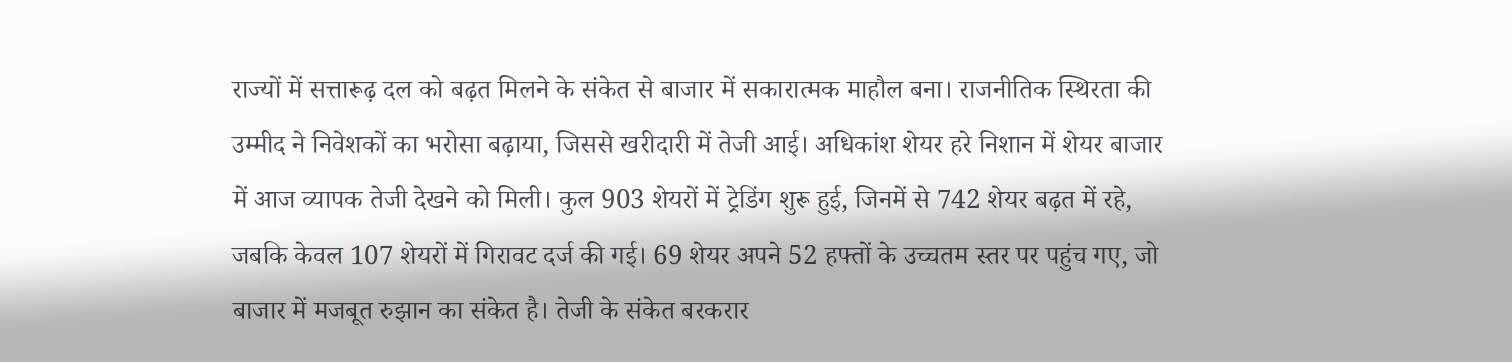राज्यों में सत्तारूढ़ दल को बढ़त मिलने के संकेत से बाजार में सकारात्मक माहौल बना। राजनीतिक स्थिरता की उम्मीद ने निवेशकों का भरोसा बढ़ाया, जिससे खरीदारी में तेजी आई। अधिकांश शेयर हरे निशान में शेयर बाजार में आज व्यापक तेजी देखने को मिली। कुल 903 शेयरों में ट्रेडिंग शुरू हुई, जिनमें से 742 शेयर बढ़त में रहे, जबकि केवल 107 शेयरों में गिरावट दर्ज की गई। 69 शेयर अपने 52 हफ्तों के उच्चतम स्तर पर पहुंच गए, जो बाजार में मजबूत रुझान का संकेत है। तेजी के संकेत बरकरार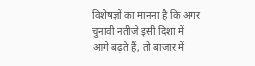विशेषज्ञों का मानना है कि अगर चुनावी नतीजे इसी दिशा में आगे बढ़ते हैं, तो बाजार में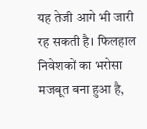यह तेजी आगे भी जारी रह सकती है। फिलहाल निवेशकों का भरोसा मजबूत बना हुआ है,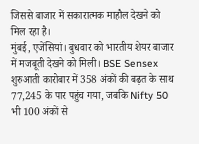जिससे बाजार में सकारात्मक माहौल देखने को मिल रहा है।
मुंबई, एजेंसियां। बुधवार को भारतीय शेयर बाजार में मजबूती देखने को मिली। BSE Sensex शुरुआती कारोबार में 358 अंकों की बढ़त के साथ 77,245 के पार पहुंच गया, जबकि Nifty 50 भी 100 अंकों से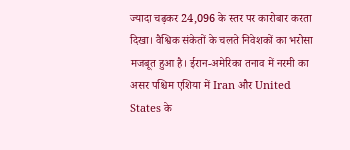ज्यादा चढ़कर 24,096 के स्तर पर कारोबार करता दिखा। वैश्विक संकेतों के चलते निवेशकों का भरोसा मजबूत हुआ है। ईरान-अमेरिका तनाव में नरमी का असर पश्चिम एशिया में Iran और United States के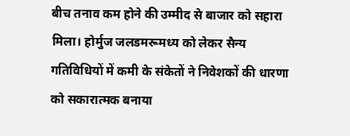बीच तनाव कम होने की उम्मीद से बाजार को सहारा मिला। होर्मुज जलडमरूमध्य को लेकर सैन्य गतिविधियों में कमी के संकेतों ने निवेशकों की धारणा को सकारात्मक बनाया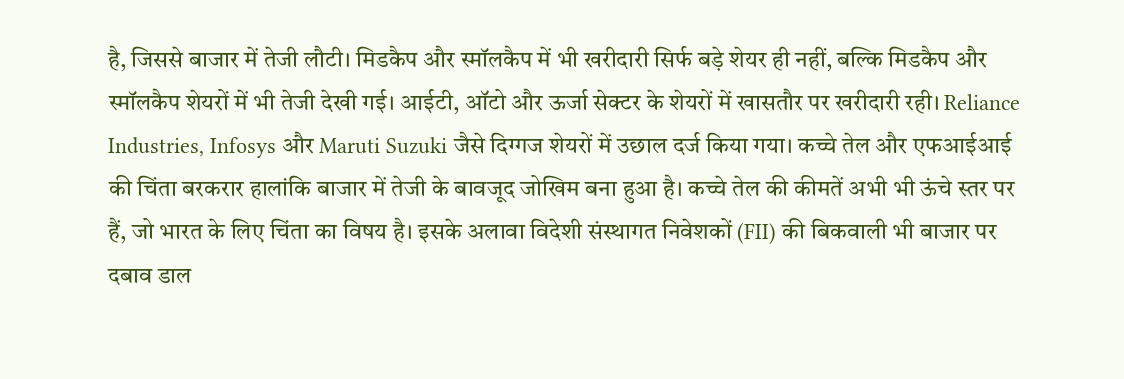है, जिससे बाजार में तेजी लौटी। मिडकैप और स्मॉलकैप में भी खरीदारी सिर्फ बड़े शेयर ही नहीं, बल्कि मिडकैप और स्मॉलकैप शेयरों में भी तेजी देखी गई। आईटी, ऑटो और ऊर्जा सेक्टर के शेयरों में खासतौर पर खरीदारी रही। Reliance Industries, Infosys और Maruti Suzuki जैसे दिग्गज शेयरों में उछाल दर्ज किया गया। कच्चे तेल और एफआईआई की चिंता बरकरार हालांकि बाजार में तेजी के बावजूद जोखिम बना हुआ है। कच्चे तेल की कीमतें अभी भी ऊंचे स्तर पर हैं, जो भारत के लिए चिंता का विषय है। इसके अलावा विदेशी संस्थागत निवेशकों (FII) की बिकवाली भी बाजार पर दबाव डाल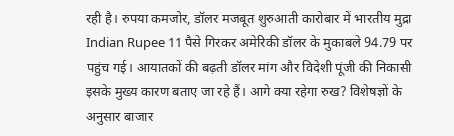रही है। रुपया कमजोर, डॉलर मजबूत शुरुआती कारोबार में भारतीय मुद्रा Indian Rupee 11 पैसे गिरकर अमेरिकी डॉलर के मुकाबले 94.79 पर पहुंच गई। आयातकों की बढ़ती डॉलर मांग और विदेशी पूंजी की निकासी इसके मुख्य कारण बताए जा रहे हैं। आगे क्या रहेगा रुख? विशेषज्ञों के अनुसार बाजार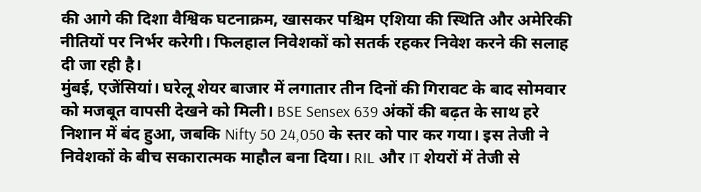की आगे की दिशा वैश्विक घटनाक्रम, खासकर पश्चिम एशिया की स्थिति और अमेरिकी नीतियों पर निर्भर करेगी। फिलहाल निवेशकों को सतर्क रहकर निवेश करने की सलाह दी जा रही है।
मुंबई, एजेंसियां। घरेलू शेयर बाजार में लगातार तीन दिनों की गिरावट के बाद सोमवार को मजबूत वापसी देखने को मिली। BSE Sensex 639 अंकों की बढ़त के साथ हरे निशान में बंद हुआ, जबकि Nifty 50 24,050 के स्तर को पार कर गया। इस तेजी ने निवेशकों के बीच सकारात्मक माहौल बना दिया। RIL और IT शेयरों में तेजी से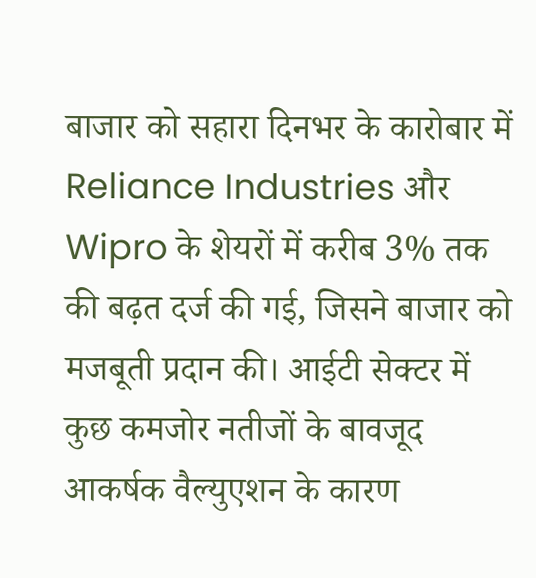बाजार को सहारा दिनभर के कारोबार में Reliance Industries और Wipro के शेयरों में करीब 3% तक की बढ़त दर्ज की गई, जिसने बाजार को मजबूती प्रदान की। आईटी सेक्टर में कुछ कमजोर नतीजों के बावजूद आकर्षक वैल्युएशन के कारण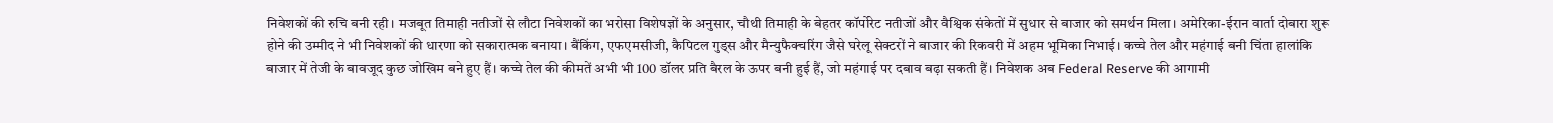निवेशकों की रुचि बनी रही। मजबूत तिमाही नतीजों से लौटा निवेशकों का भरोसा विशेषज्ञों के अनुसार, चौथी तिमाही के बेहतर कॉर्पोरेट नतीजों और वैश्विक संकेतों में सुधार से बाजार को समर्थन मिला। अमेरिका-ईरान वार्ता दोबारा शुरू होने की उम्मीद ने भी निवेशकों की धारणा को सकारात्मक बनाया। बैंकिंग, एफएमसीजी, कैपिटल गुड्स और मैन्युफैक्चरिंग जैसे घरेलू सेक्टरों ने बाजार की रिकवरी में अहम भूमिका निभाई। कच्चे तेल और महंगाई बनी चिंता हालांकि बाजार में तेजी के बावजूद कुछ जोखिम बने हुए हैं। कच्चे तेल की कीमतें अभी भी 100 डॉलर प्रति बैरल के ऊपर बनी हुई हैं, जो महंगाई पर दबाव बढ़ा सकती हैं। निवेशक अब Federal Reserve की आगामी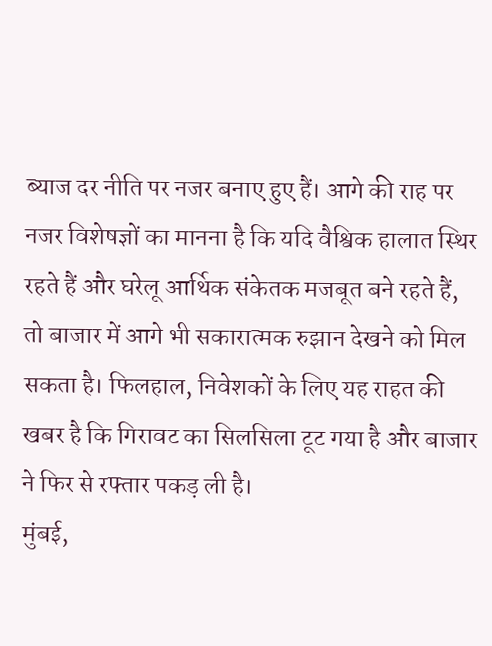ब्याज दर नीति पर नजर बनाए हुए हैं। आगे की राह पर नजर विशेषज्ञों का मानना है कि यदि वैश्विक हालात स्थिर रहते हैं और घरेलू आर्थिक संकेतक मजबूत बने रहते हैं, तो बाजार में आगे भी सकारात्मक रुझान देखने को मिल सकता है। फिलहाल, निवेशकों के लिए यह राहत की खबर है कि गिरावट का सिलसिला टूट गया है और बाजार ने फिर से रफ्तार पकड़ ली है।
मुंबई,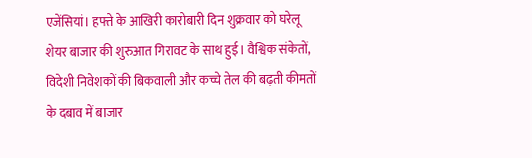एजेंसियां। हफ्ते के आखिरी कारोबारी दिन शुक्रवार को घरेलू शेयर बाजार की शुरुआत गिरावट के साथ हुई। वैश्विक संकेतों, विदेशी निवेशकों की बिकवाली और कच्चे तेल की बढ़ती कीमतों के दबाव में बाजार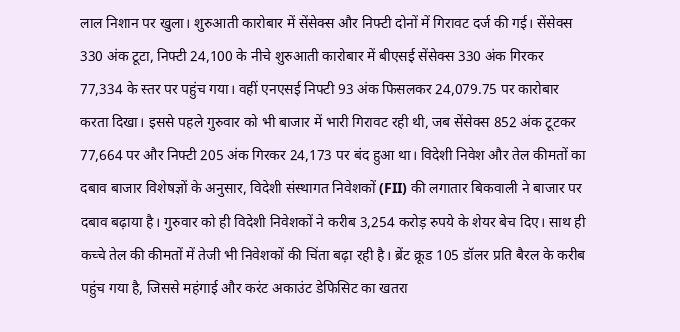लाल निशान पर खुला। शुरुआती कारोबार में सेंसेक्स और निफ्टी दोनों में गिरावट दर्ज की गई। सेंसेक्स 330 अंक टूटा, निफ्टी 24,100 के नीचे शुरुआती कारोबार में बीएसई सेंसेक्स 330 अंक गिरकर 77,334 के स्तर पर पहुंच गया। वहीं एनएसई निफ्टी 93 अंक फिसलकर 24,079.75 पर कारोबार करता दिखा। इससे पहले गुरुवार को भी बाजार में भारी गिरावट रही थी, जब सेंसेक्स 852 अंक टूटकर 77,664 पर और निफ्टी 205 अंक गिरकर 24,173 पर बंद हुआ था। विदेशी निवेश और तेल कीमतों का दबाव बाजार विशेषज्ञों के अनुसार, विदेशी संस्थागत निवेशकों (FII) की लगातार बिकवाली ने बाजार पर दबाव बढ़ाया है। गुरुवार को ही विदेशी निवेशकों ने करीब 3,254 करोड़ रुपये के शेयर बेच दिए। साथ ही कच्चे तेल की कीमतों में तेजी भी निवेशकों की चिंता बढ़ा रही है। ब्रेंट क्रूड 105 डॉलर प्रति बैरल के करीब पहुंच गया है, जिससे महंगाई और करंट अकाउंट डेफिसिट का खतरा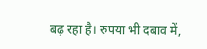बढ़ रहा है। रुपया भी दबाव में,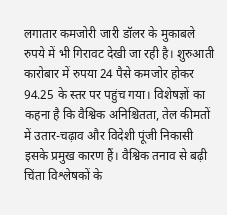लगातार कमजोरी जारी डॉलर के मुकाबले रुपये में भी गिरावट देखी जा रही है। शुरुआती कारोबार में रुपया 24 पैसे कमजोर होकर 94.25 के स्तर पर पहुंच गया। विशेषज्ञों का कहना है कि वैश्विक अनिश्चितता, तेल कीमतों में उतार-चढ़ाव और विदेशी पूंजी निकासी इसके प्रमुख कारण हैं। वैश्विक तनाव से बढ़ी चिंता विश्लेषकों के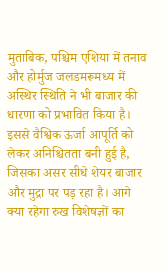मुताबिक, पश्चिम एशिया में तनाव और होर्मुज जलडमरूमध्य में अस्थिर स्थिति ने भी बाजार की धारणा को प्रभावित किया है। इससे वैश्विक ऊर्जा आपूर्ति को लेकर अनिश्चितता बनी हुई है, जिसका असर सीधे शेयर बाजार और मुद्रा पर पड़ रहा है। आगे क्या रहेगा रुख विशेषज्ञों का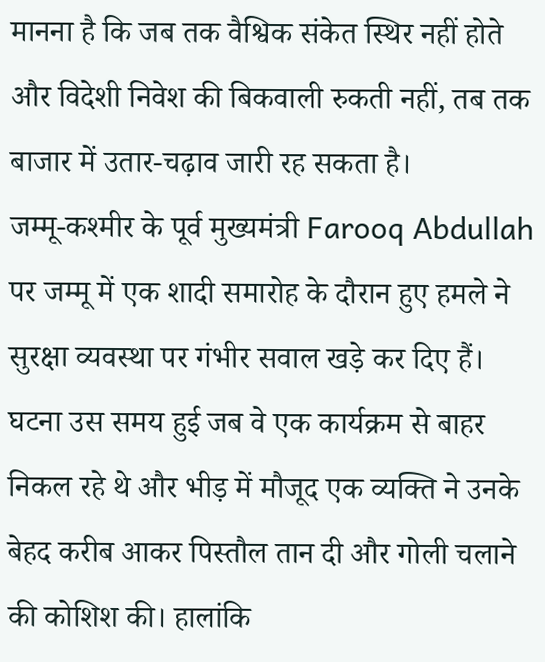मानना है कि जब तक वैश्विक संकेत स्थिर नहीं होते और विदेशी निवेश की बिकवाली रुकती नहीं, तब तक बाजार में उतार-चढ़ाव जारी रह सकता है।
जम्मू-कश्मीर के पूर्व मुख्यमंत्री Farooq Abdullah पर जम्मू में एक शादी समारोह के दौरान हुए हमले ने सुरक्षा व्यवस्था पर गंभीर सवाल खड़े कर दिए हैं। घटना उस समय हुई जब वे एक कार्यक्रम से बाहर निकल रहे थे और भीड़ में मौजूद एक व्यक्ति ने उनके बेहद करीब आकर पिस्तौल तान दी और गोली चलाने की कोशिश की। हालांकि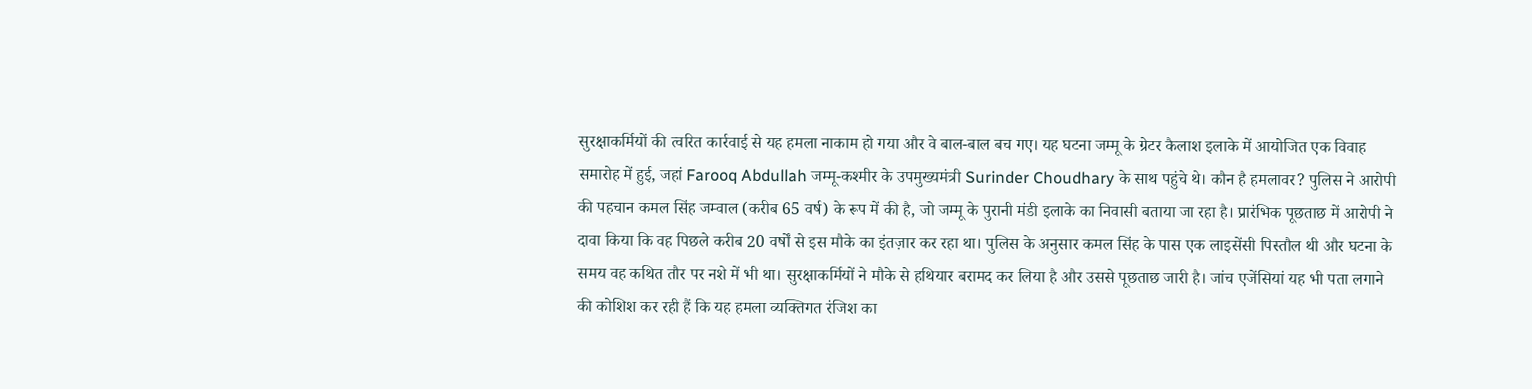सुरक्षाकर्मियों की त्वरित कार्रवाई से यह हमला नाकाम हो गया और वे बाल-बाल बच गए। यह घटना जम्मू के ग्रेटर कैलाश इलाके में आयोजित एक विवाह समारोह में हुई, जहां Farooq Abdullah जम्मू-कश्मीर के उपमुख्यमंत्री Surinder Choudhary के साथ पहुंचे थे। कौन है हमलावर? पुलिस ने आरोपी की पहचान कमल सिंह जम्वाल (करीब 65 वर्ष) के रूप में की है, जो जम्मू के पुरानी मंडी इलाके का निवासी बताया जा रहा है। प्रारंभिक पूछताछ में आरोपी ने दावा किया कि वह पिछले करीब 20 वर्षों से इस मौके का इंतज़ार कर रहा था। पुलिस के अनुसार कमल सिंह के पास एक लाइसेंसी पिस्तौल थी और घटना के समय वह कथित तौर पर नशे में भी था। सुरक्षाकर्मियों ने मौके से हथियार बरामद कर लिया है और उससे पूछताछ जारी है। जांच एजेंसियां यह भी पता लगाने की कोशिश कर रही हैं कि यह हमला व्यक्तिगत रंजिश का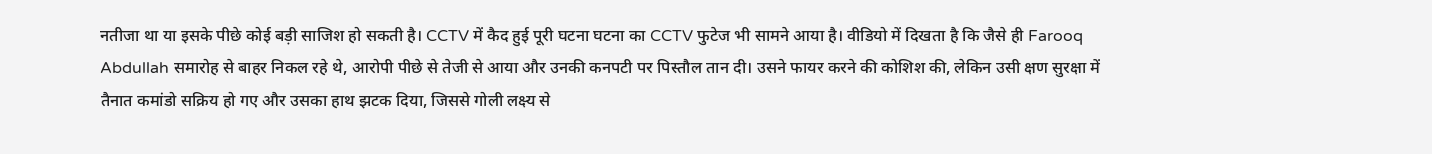नतीजा था या इसके पीछे कोई बड़ी साजिश हो सकती है। CCTV में कैद हुई पूरी घटना घटना का CCTV फुटेज भी सामने आया है। वीडियो में दिखता है कि जैसे ही Farooq Abdullah समारोह से बाहर निकल रहे थे, आरोपी पीछे से तेजी से आया और उनकी कनपटी पर पिस्तौल तान दी। उसने फायर करने की कोशिश की, लेकिन उसी क्षण सुरक्षा में तैनात कमांडो सक्रिय हो गए और उसका हाथ झटक दिया, जिससे गोली लक्ष्य से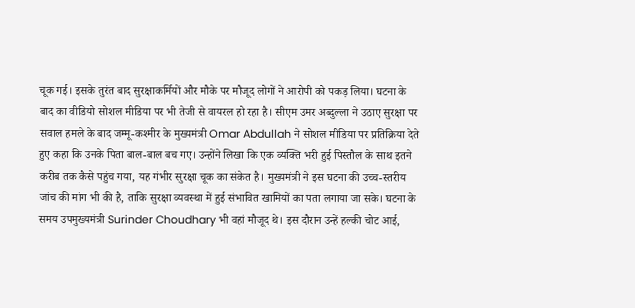चूक गई। इसके तुरंत बाद सुरक्षाकर्मियों और मौके पर मौजूद लोगों ने आरोपी को पकड़ लिया। घटना के बाद का वीडियो सोशल मीडिया पर भी तेजी से वायरल हो रहा है। सीएम उमर अब्दुल्ला ने उठाए सुरक्षा पर सवाल हमले के बाद जम्मू-कश्मीर के मुख्यमंत्री Omar Abdullah ने सोशल मीडिया पर प्रतिक्रिया देते हुए कहा कि उनके पिता बाल-बाल बच गए। उन्होंने लिखा कि एक व्यक्ति भरी हुई पिस्तौल के साथ इतने करीब तक कैसे पहुंच गया, यह गंभीर सुरक्षा चूक का संकेत है। मुख्यमंत्री ने इस घटना की उच्च-स्तरीय जांच की मांग भी की है, ताकि सुरक्षा व्यवस्था में हुई संभावित खामियों का पता लगाया जा सके। घटना के समय उपमुख्यमंत्री Surinder Choudhary भी वहां मौजूद थे। इस दौरान उन्हें हल्की चोट आई,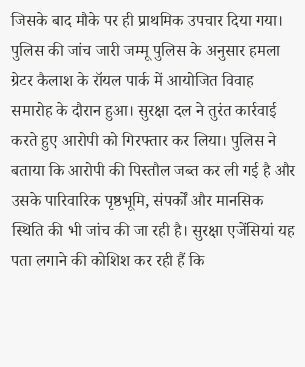जिसके बाद मौके पर ही प्राथमिक उपचार दिया गया। पुलिस की जांच जारी जम्मू पुलिस के अनुसार हमला ग्रेटर कैलाश के रॉयल पार्क में आयोजित विवाह समारोह के दौरान हुआ। सुरक्षा दल ने तुरंत कार्रवाई करते हुए आरोपी को गिरफ्तार कर लिया। पुलिस ने बताया कि आरोपी की पिस्तौल जब्त कर ली गई है और उसके पारिवारिक पृष्ठभूमि, संपर्कों और मानसिक स्थिति की भी जांच की जा रही है। सुरक्षा एजेंसियां यह पता लगाने की कोशिश कर रही हैं कि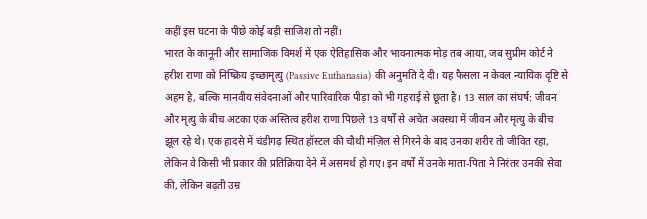कहीं इस घटना के पीछे कोई बड़ी साजिश तो नहीं।
भारत के कानूनी और सामाजिक विमर्श में एक ऐतिहासिक और भावनात्मक मोड़ तब आया, जब सुप्रीम कोर्ट ने हरीश राणा को निष्क्रिय इच्छामृत्यु (Passive Euthanasia) की अनुमति दे दी। यह फैसला न केवल न्यायिक दृष्टि से अहम है, बल्कि मानवीय संवेदनाओं और पारिवारिक पीड़ा को भी गहराई से छूता है। 13 साल का संघर्ष: जीवन और मृत्यु के बीच अटका एक अस्तित्व हरीश राणा पिछले 13 वर्षों से अचेत अवस्था में जीवन और मृत्यु के बीच झूल रहे थे। एक हादसे में चंडीगढ़ स्थित हॉस्टल की चौथी मंज़िल से गिरने के बाद उनका शरीर तो जीवित रहा, लेकिन वे किसी भी प्रकार की प्रतिक्रिया देने में असमर्थ हो गए। इन वर्षों में उनके माता-पिता ने निरंतर उनकी सेवा की, लेकिन बढ़ती उम्र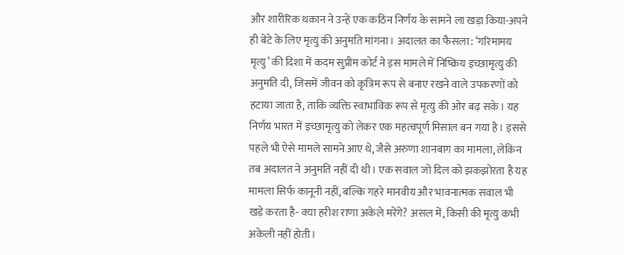और शारीरिक थकान ने उन्हें एक कठिन निर्णय के सामने ला खड़ा किया-अपने ही बेटे के लिए मृत्यु की अनुमति मांगना। अदालत का फैसला: ‘गरिमामय मृत्यु’ की दिशा में कदम सुप्रीम कोर्ट ने इस मामले में निष्क्रिय इच्छामृत्यु की अनुमति दी, जिसमें जीवन को कृत्रिम रूप से बनाए रखने वाले उपकरणों को हटाया जाता है, ताकि व्यक्ति स्वाभाविक रूप से मृत्यु की ओर बढ़ सके। यह निर्णय भारत में इच्छामृत्यु को लेकर एक महत्वपूर्ण मिसाल बन गया है। इससे पहले भी ऐसे मामले सामने आए थे, जैसे अरुणा शानबाग का मामला, लेकिन तब अदालत ने अनुमति नहीं दी थी। एक सवाल जो दिल को झकझोरता है यह मामला सिर्फ कानूनी नहीं, बल्कि गहरे मानवीय और भावनात्मक सवाल भी खड़े करता है- क्या हरीश राणा अकेले मरेंगे? असल में, किसी की मृत्यु कभी अकेली नहीं होती।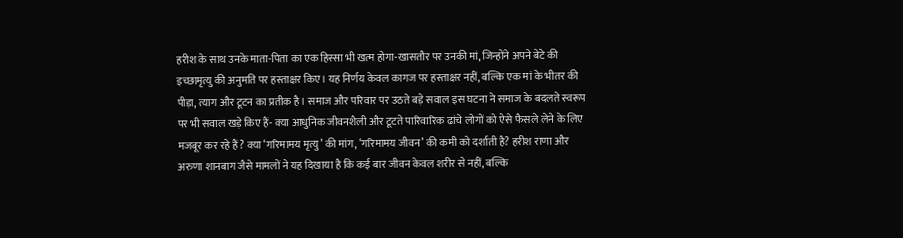हरीश के साथ उनके माता-पिता का एक हिस्सा भी खत्म होगा-खासतौर पर उनकी मां, जिन्होंने अपने बेटे की इच्छामृत्यु की अनुमति पर हस्ताक्षर किए। यह निर्णय केवल कागज पर हस्ताक्षर नहीं, बल्कि एक मां के भीतर की पीड़ा, त्याग और टूटन का प्रतीक है। समाज और परिवार पर उठते बड़े सवाल इस घटना ने समाज के बदलते स्वरूप पर भी सवाल खड़े किए हैं- क्या आधुनिक जीवनशैली और टूटते पारिवारिक ढांचे लोगों को ऐसे फैसले लेने के लिए मजबूर कर रहे हैं? क्या ‘गरिमामय मृत्यु’ की मांग, ‘गरिमामय जीवन’ की कमी को दर्शाती है? हरीश राणा और अरुणा शानबाग जैसे मामलों ने यह दिखाया है कि कई बार जीवन केवल शरीर से नहीं, बल्कि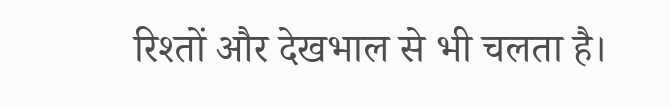रिश्तों और देखभाल से भी चलता है।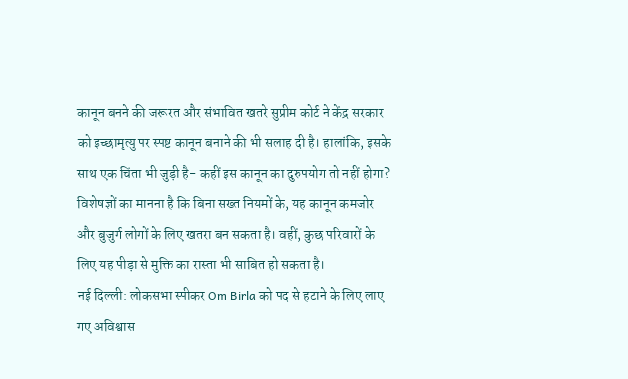कानून बनने की जरूरत और संभावित खतरे सुप्रीम कोर्ट ने केंद्र सरकार को इच्छामृत्यु पर स्पष्ट कानून बनाने की भी सलाह दी है। हालांकि, इसके साथ एक चिंता भी जुड़ी है- कहीं इस कानून का दुरुपयोग तो नहीं होगा? विशेषज्ञों का मानना है कि बिना सख्त नियमों के, यह कानून कमजोर और बुजुर्ग लोगों के लिए खतरा बन सकता है। वहीं, कुछ परिवारों के लिए यह पीड़ा से मुक्ति का रास्ता भी साबित हो सकता है।
नई दिल्ली: लोकसभा स्पीकर Om Birla को पद से हटाने के लिए लाए गए अविश्वास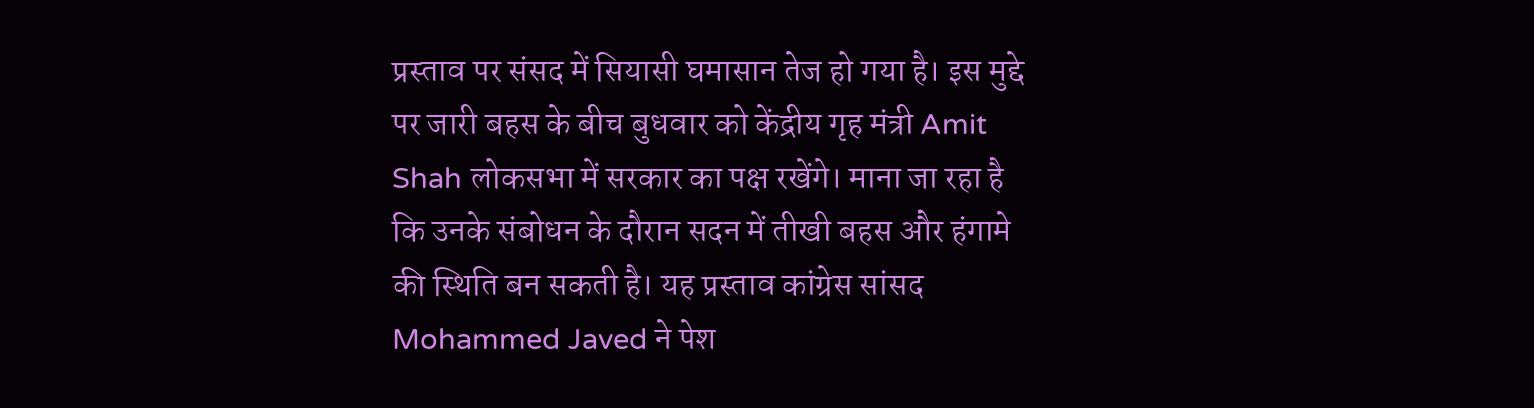प्रस्ताव पर संसद में सियासी घमासान तेज हो गया है। इस मुद्दे पर जारी बहस के बीच बुधवार को केंद्रीय गृह मंत्री Amit Shah लोकसभा में सरकार का पक्ष रखेंगे। माना जा रहा है कि उनके संबोधन के दौरान सदन में तीखी बहस और हंगामे की स्थिति बन सकती है। यह प्रस्ताव कांग्रेस सांसद Mohammed Javed ने पेश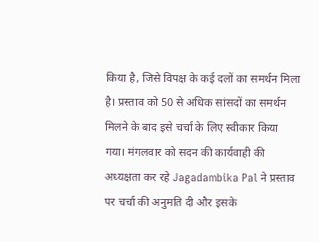किया है, जिसे विपक्ष के कई दलों का समर्थन मिला है। प्रस्ताव को 50 से अधिक सांसदों का समर्थन मिलने के बाद इसे चर्चा के लिए स्वीकार किया गया। मंगलवार को सदन की कार्यवाही की अध्यक्षता कर रहे Jagadambika Pal ने प्रस्ताव पर चर्चा की अनुमति दी और इसके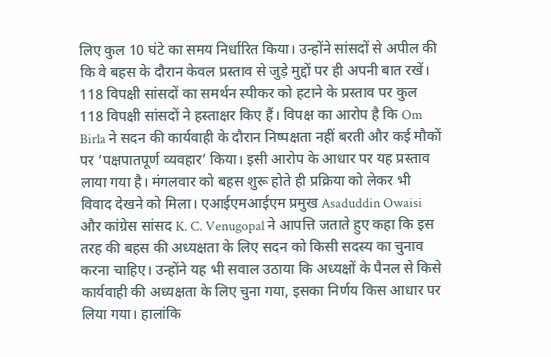लिए कुल 10 घंटे का समय निर्धारित किया। उन्होंने सांसदों से अपील की कि वे बहस के दौरान केवल प्रस्ताव से जुड़े मुद्दों पर ही अपनी बात रखें। 118 विपक्षी सांसदों का समर्थन स्पीकर को हटाने के प्रस्ताव पर कुल 118 विपक्षी सांसदों ने हस्ताक्षर किए हैं। विपक्ष का आरोप है कि Om Birla ने सदन की कार्यवाही के दौरान निष्पक्षता नहीं बरती और कई मौकों पर ‘पक्षपातपूर्ण व्यवहार’ किया। इसी आरोप के आधार पर यह प्रस्ताव लाया गया है। मंगलवार को बहस शुरू होते ही प्रक्रिया को लेकर भी विवाद देखने को मिला। एआईएमआईएम प्रमुख Asaduddin Owaisi और कांग्रेस सांसद K. C. Venugopal ने आपत्ति जताते हुए कहा कि इस तरह की बहस की अध्यक्षता के लिए सदन को किसी सदस्य का चुनाव करना चाहिए। उन्होंने यह भी सवाल उठाया कि अध्यक्षों के पैनल से किसे कार्यवाही की अध्यक्षता के लिए चुना गया, इसका निर्णय किस आधार पर लिया गया। हालांकि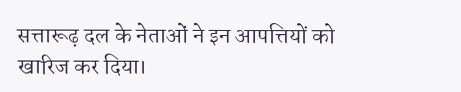सत्तारूढ़ दल के नेताओं ने इन आपत्तियों को खारिज कर दिया।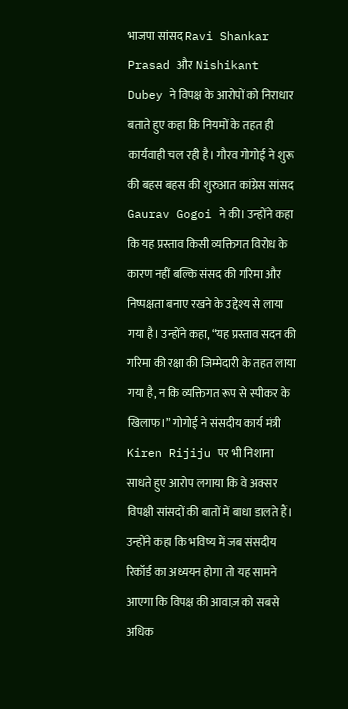भाजपा सांसद Ravi Shankar Prasad और Nishikant Dubey ने विपक्ष के आरोपों को निराधार बताते हुए कहा कि नियमों के तहत ही कार्यवाही चल रही है। गौरव गोगोई ने शुरू की बहस बहस की शुरुआत कांग्रेस सांसद Gaurav Gogoi ने की। उन्होंने कहा कि यह प्रस्ताव किसी व्यक्तिगत विरोध के कारण नहीं बल्कि संसद की गरिमा और निष्पक्षता बनाए रखने के उद्देश्य से लाया गया है। उन्होंने कहा, “यह प्रस्ताव सदन की गरिमा की रक्षा की जिम्मेदारी के तहत लाया गया है, न कि व्यक्तिगत रूप से स्पीकर के खिलाफ।” गोगोई ने संसदीय कार्य मंत्री Kiren Rijiju पर भी निशाना साधते हुए आरोप लगाया कि वे अक्सर विपक्षी सांसदों की बातों में बाधा डालते हैं। उन्होंने कहा कि भविष्य में जब संसदीय रिकॉर्ड का अध्ययन होगा तो यह सामने आएगा कि विपक्ष की आवाज़ को सबसे अधिक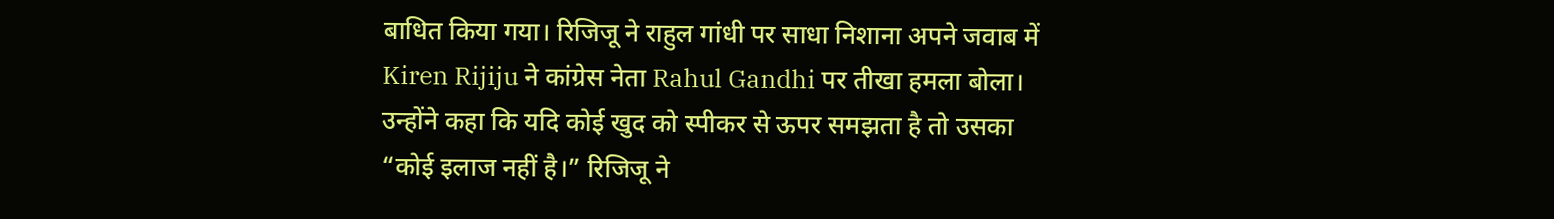बाधित किया गया। रिजिजू ने राहुल गांधी पर साधा निशाना अपने जवाब में Kiren Rijiju ने कांग्रेस नेता Rahul Gandhi पर तीखा हमला बोला। उन्होंने कहा कि यदि कोई खुद को स्पीकर से ऊपर समझता है तो उसका “कोई इलाज नहीं है।” रिजिजू ने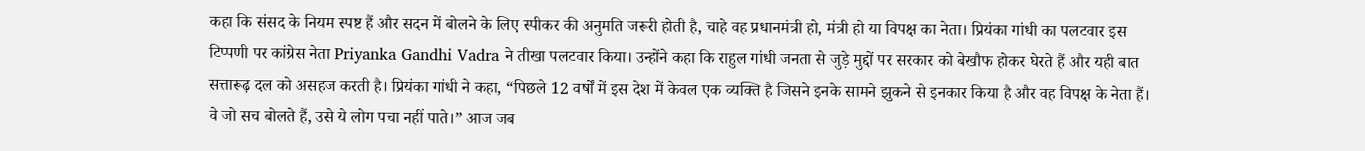कहा कि संसद के नियम स्पष्ट हैं और सदन में बोलने के लिए स्पीकर की अनुमति जरूरी होती है, चाहे वह प्रधानमंत्री हो, मंत्री हो या विपक्ष का नेता। प्रियंका गांधी का पलटवार इस टिप्पणी पर कांग्रेस नेता Priyanka Gandhi Vadra ने तीखा पलटवार किया। उन्होंने कहा कि राहुल गांधी जनता से जुड़े मुद्दों पर सरकार को बेखौफ होकर घेरते हैं और यही बात सत्तारूढ़ दल को असहज करती है। प्रियंका गांधी ने कहा, “पिछले 12 वर्षों में इस देश में केवल एक व्यक्ति है जिसने इनके सामने झुकने से इनकार किया है और वह विपक्ष के नेता हैं। वे जो सच बोलते हैं, उसे ये लोग पचा नहीं पाते।” आज जब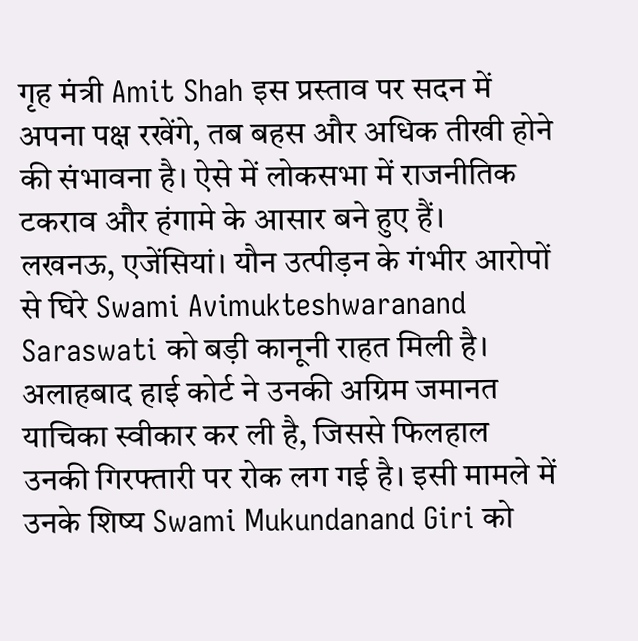गृह मंत्री Amit Shah इस प्रस्ताव पर सदन में अपना पक्ष रखेंगे, तब बहस और अधिक तीखी होने की संभावना है। ऐसे में लोकसभा में राजनीतिक टकराव और हंगामे के आसार बने हुए हैं।
लखनऊ, एजेंसियां। यौन उत्पीड़न के गंभीर आरोपों से घिरे Swami Avimukteshwaranand Saraswati को बड़ी कानूनी राहत मिली है। अलाहबाद हाई कोर्ट ने उनकी अग्रिम जमानत याचिका स्वीकार कर ली है, जिससे फिलहाल उनकी गिरफ्तारी पर रोक लग गई है। इसी मामले में उनके शिष्य Swami Mukundanand Giri को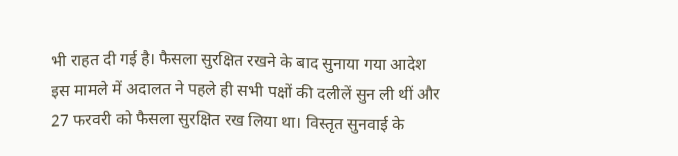भी राहत दी गई है। फैसला सुरक्षित रखने के बाद सुनाया गया आदेश इस मामले में अदालत ने पहले ही सभी पक्षों की दलीलें सुन ली थीं और 27 फरवरी को फैसला सुरक्षित रख लिया था। विस्तृत सुनवाई के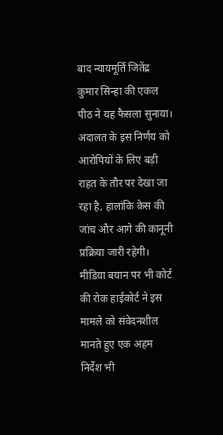बाद न्यायमूर्ति जितेंद्र कुमार सिन्हा की एकल पीठ ने यह फैसला सुनाया। अदालत के इस निर्णय को आरोपियों के लिए बड़ी राहत के तौर पर देखा जा रहा है, हालांकि केस की जांच और आगे की कानूनी प्रक्रिया जारी रहेगी। मीडिया बयान पर भी कोर्ट की रोक हाईकोर्ट ने इस मामले को संवेदनशील मानते हुए एक अहम निर्देश भी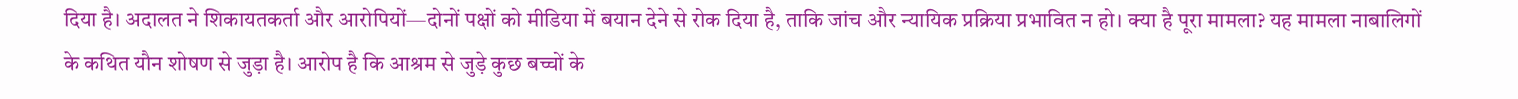दिया है। अदालत ने शिकायतकर्ता और आरोपियों—दोनों पक्षों को मीडिया में बयान देने से रोक दिया है, ताकि जांच और न्यायिक प्रक्रिया प्रभावित न हो। क्या है पूरा मामला? यह मामला नाबालिगों के कथित यौन शोषण से जुड़ा है। आरोप है कि आश्रम से जुड़े कुछ बच्चों के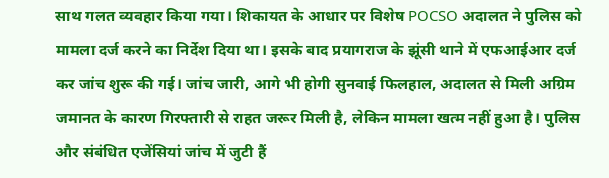साथ गलत व्यवहार किया गया। शिकायत के आधार पर विशेष POCSO अदालत ने पुलिस को मामला दर्ज करने का निर्देश दिया था। इसके बाद प्रयागराज के झूंसी थाने में एफआईआर दर्ज कर जांच शुरू की गई। जांच जारी, आगे भी होगी सुनवाई फिलहाल, अदालत से मिली अग्रिम जमानत के कारण गिरफ्तारी से राहत जरूर मिली है, लेकिन मामला खत्म नहीं हुआ है। पुलिस और संबंधित एजेंसियां जांच में जुटी हैं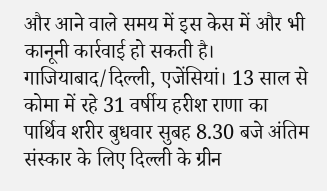और आने वाले समय में इस केस में और भी कानूनी कार्रवाई हो सकती है।
गाजियाबाद/दिल्ली, एजेंसियां। 13 साल से कोमा में रहे 31 वर्षीय हरीश राणा का पार्थिव शरीर बुधवार सुबह 8.30 बजे अंतिम संस्कार के लिए दिल्ली के ग्रीन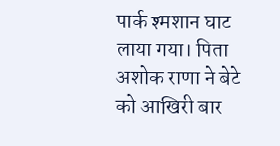पार्क श्मशान घाट लाया गया। पिता अशोक राणा ने बेटे को आखिरी बार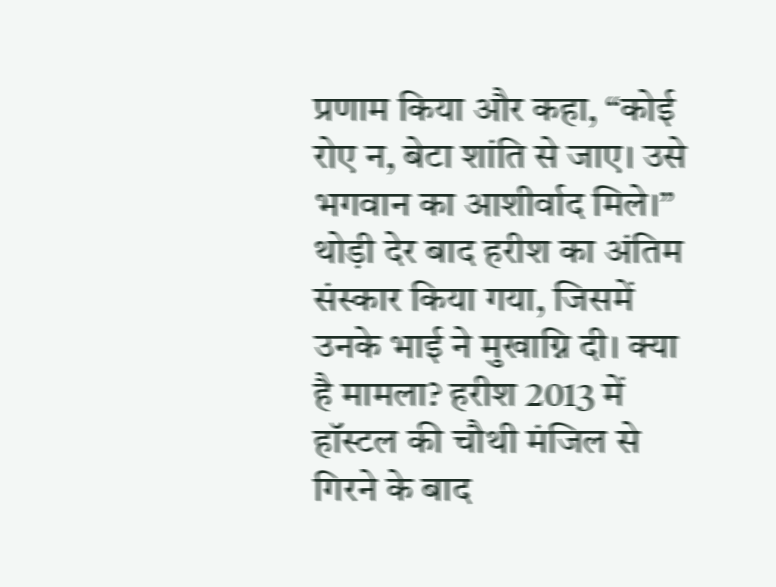प्रणाम किया और कहा, “कोई रोए न, बेटा शांति से जाए। उसे भगवान का आशीर्वाद मिले।” थोड़ी देर बाद हरीश का अंतिम संस्कार किया गया, जिसमें उनके भाई ने मुखाग्नि दी। क्या है मामला? हरीश 2013 में हॉस्टल की चौथी मंजिल से गिरने के बाद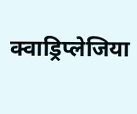क्वाड्रिप्लेजिया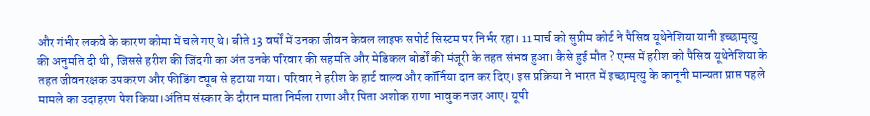और गंभीर लकवे के कारण कोमा में चले गए थे। बीते 13 वर्षों में उनका जीवन केवल लाइफ सपोर्ट सिस्टम पर निर्भर रहा। 11 मार्च को सुप्रीम कोर्ट ने पैसिव यूथेनेशिया यानी इच्छामृत्यु की अनुमति दी थी, जिससे हरीश की जिंदगी का अंत उनके परिवार की सहमति और मेडिकल बोर्डों की मंजूरी के तहत संभव हुआ। कैसे हुई मौत ? एम्स में हरीश को पैसिव यूथेनेशिया के तहत जीवनरक्षक उपकरण और फीडिंग ट्यूब से हटाया गया। परिवार ने हरीश के हार्ट वाल्व और कॉर्निया दान कर दिए। इस प्रक्रिया ने भारत में इच्छामृत्यु के कानूनी मान्यता प्राप्त पहले मामले का उदाहरण पेश किया।अंतिम संस्कार के दौरान माता निर्मला राणा और पिता अशोक राणा भावुक नजर आए। यूपी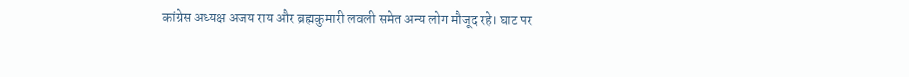कांग्रेस अध्यक्ष अजय राय और ब्रह्मकुमारी लवली समेत अन्य लोग मौजूद रहे। घाट पर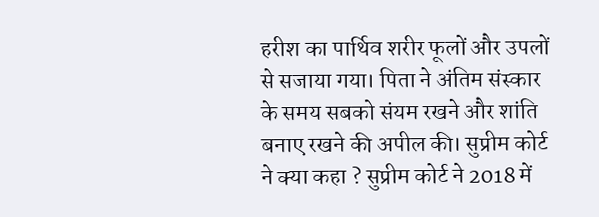हरीश का पार्थिव शरीर फूलों और उपलों से सजाया गया। पिता ने अंतिम संस्कार के समय सबको संयम रखने और शांति बनाए रखने की अपील की। सुप्रीम कोर्ट ने क्या कहा ? सुप्रीम कोर्ट ने 2018 में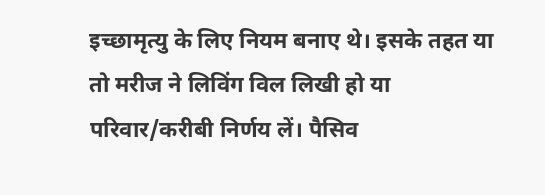इच्छामृत्यु के लिए नियम बनाए थे। इसके तहत या तो मरीज ने लिविंग विल लिखी हो या परिवार/करीबी निर्णय लें। पैसिव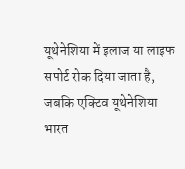यूथेनेशिया में इलाज या लाइफ सपोर्ट रोक दिया जाता है, जबकि एक्टिव यूथेनेशिया भारत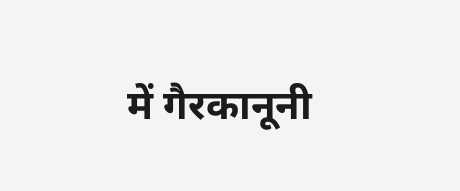में गैरकानूनी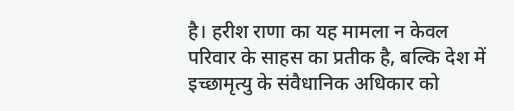है। हरीश राणा का यह मामला न केवल परिवार के साहस का प्रतीक है, बल्कि देश में इच्छामृत्यु के संवैधानिक अधिकार को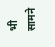भी सामने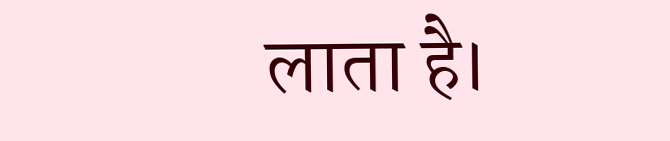लाता है।